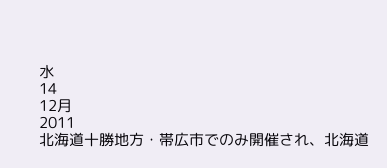水
14
12月
2011
北海道十勝地方・帯広市でのみ開催され、北海道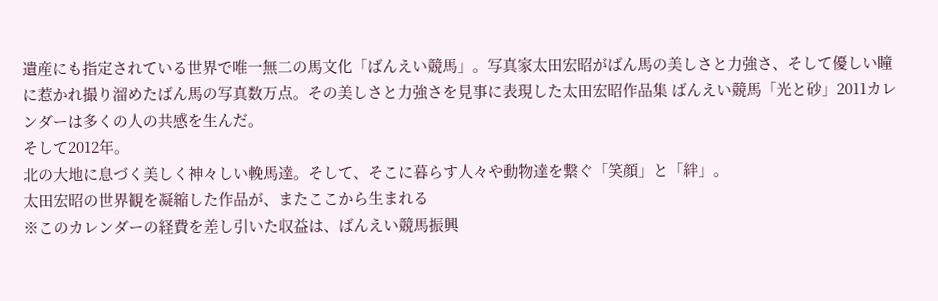遺産にも指定されている世界で唯一無二の馬文化「ばんえい競馬」。写真家太田宏昭がばん馬の美しさと力強さ、そして優しい瞳に惹かれ撮り溜めたばん馬の写真数万点。その美しさと力強さを見事に表現した太田宏昭作品集 ばんえい競馬「光と砂」2011カレンダーは多くの人の共感を生んだ。
そして2012年。
北の大地に息づく美しく神々しい輓馬達。そして、そこに暮らす人々や動物達を繋ぐ「笑顔」と「絆」。
太田宏昭の世界観を凝縮した作品が、またここから生まれる
※このカレンダーの経費を差し引いた収益は、ばんえい競馬振興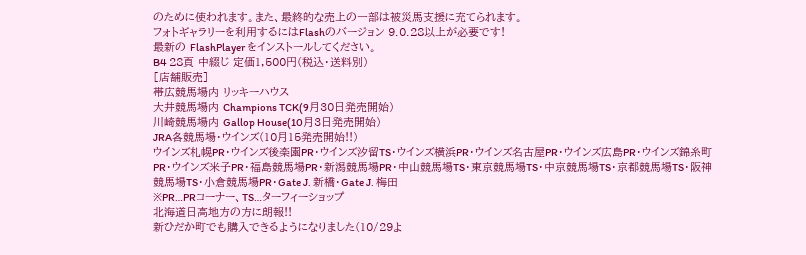のために使われます。また、最終的な売上の一部は被災馬支援に充てられます。
フォトギャラリーを利用するにはFlashのバージョン 9.0.28以上が必要です!
最新の FlashPlayer をインストールしてください。
B4 28頁 中綴じ 定価1,500円(税込・送料別)
[店舗販売]
帯広競馬場内 リッキーハウス
大井競馬場内 Champions TCK(9月30日発売開始)
川崎競馬場内 Gallop House(10月3日発売開始)
JRA各競馬場・ウインズ(10月15発売開始!!)
ウインズ札幌PR・ウインズ後楽園PR・ウインズ汐留TS・ウインズ横浜PR・ウインズ名古屋PR・ウインズ広島PR・ウインズ錦糸町PR・ウインズ米子PR・福島競馬場PR・新潟競馬場PR・中山競馬場TS・東京競馬場TS・中京競馬場TS・京都競馬場TS・阪神競馬場TS・小倉競馬場PR・Gate J. 新橋・Gate J. 梅田
※PR…PRコーナー、TS…ターフィーショップ
北海道日高地方の方に朗報!!
新ひだか町でも購入できるようになりました(10/29よ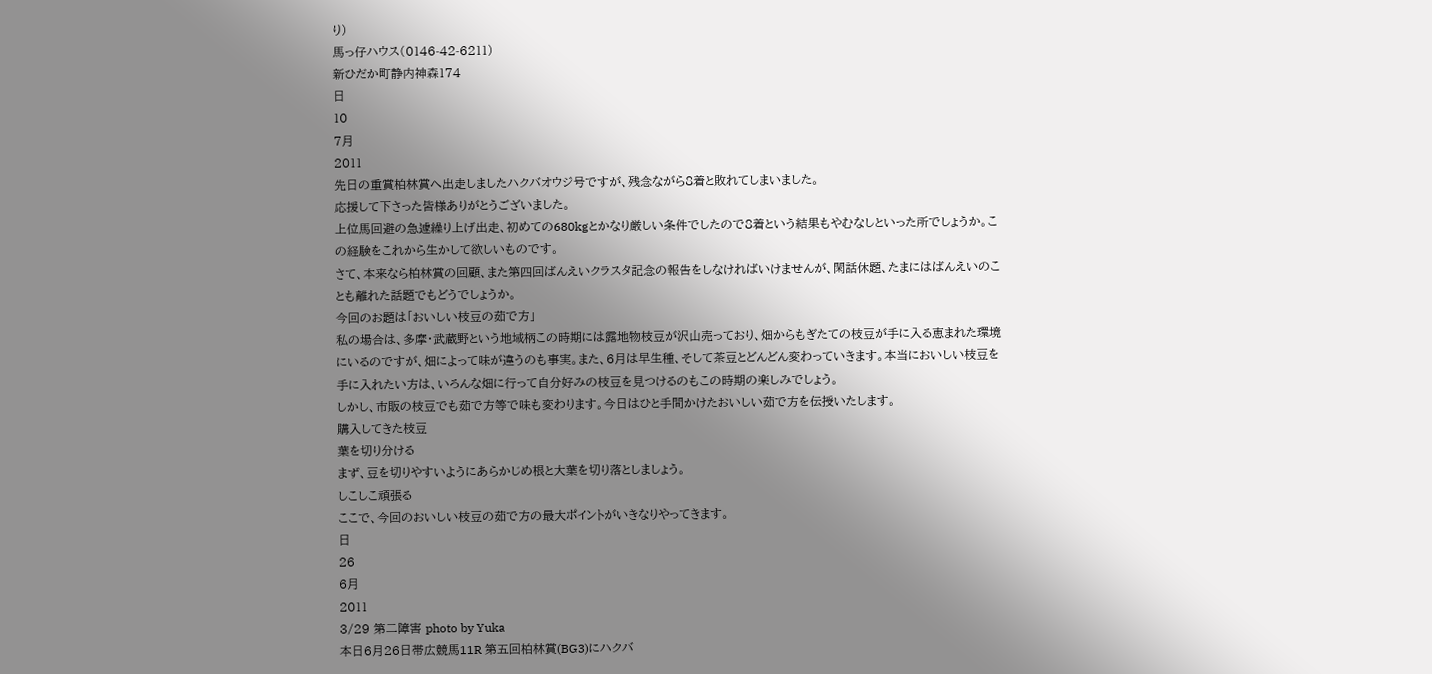り)
馬っ仔ハウス(0146-42-6211)
新ひだか町静内神森174
日
10
7月
2011
先日の重賞柏林賞へ出走しましたハクバオウジ号ですが、残念ながら8着と敗れてしまいました。
応援して下さった皆様ありがとうございました。
上位馬回避の急遽繰り上げ出走、初めての680kgとかなり厳しい条件でしたので8着という結果もやむなしといった所でしょうか。この経験をこれから生かして欲しいものです。
さて、本来なら柏林賞の回顧、また第四回ばんえいクラスタ記念の報告をしなければいけませんが、閑話休題、たまにはばんえいのことも離れた話題でもどうでしょうか。
今回のお題は「おいしい枝豆の茹で方」
私の場合は、多摩・武蔵野という地域柄この時期には露地物枝豆が沢山売っており、畑からもぎたての枝豆が手に入る恵まれた環境にいるのですが、畑によって味が違うのも事実。また、6月は早生種、そして茶豆とどんどん変わっていきます。本当においしい枝豆を手に入れたい方は、いろんな畑に行って自分好みの枝豆を見つけるのもこの時期の楽しみでしょう。
しかし、市販の枝豆でも茹で方等で味も変わります。今日はひと手間かけたおいしい茹で方を伝授いたします。
購入してきた枝豆
葉を切り分ける
まず、豆を切りやすいようにあらかじめ根と大葉を切り落としましょう。
しこしこ頑張る
ここで、今回のおいしい枝豆の茹で方の最大ポイントがいきなりやってきます。
日
26
6月
2011
3/29 第二障害 photo by Yuka
本日6月26日帯広競馬11R 第五回柏林賞(BG3)にハクバ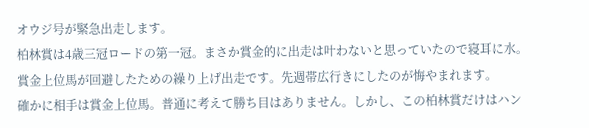オウジ号が緊急出走します。
柏林賞は4歳三冠ロードの第一冠。まさか賞金的に出走は叶わないと思っていたので寝耳に水。賞金上位馬が回避したための繰り上げ出走です。先週帯広行きにしたのが悔やまれます。
確かに相手は賞金上位馬。普通に考えて勝ち目はありません。しかし、この柏林賞だけはハン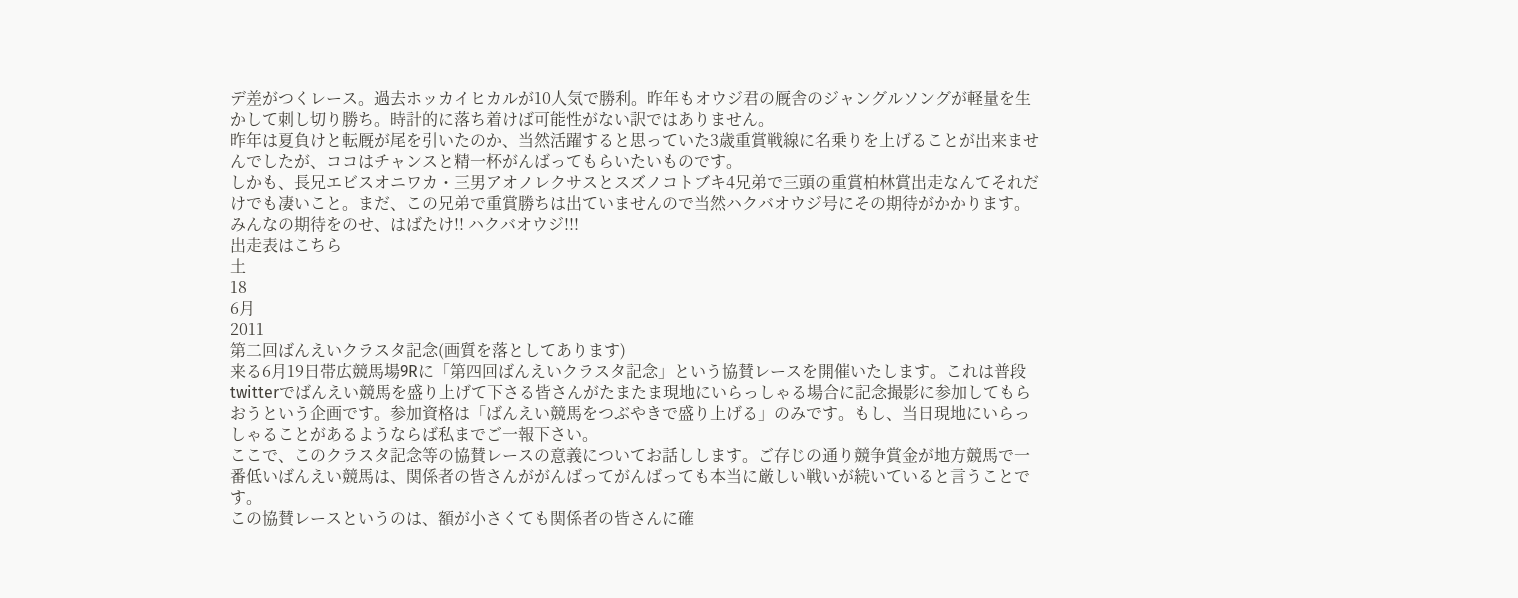デ差がつくレース。過去ホッカイヒカルが10人気で勝利。昨年もオウジ君の厩舎のジャングルソングが軽量を生かして刺し切り勝ち。時計的に落ち着けば可能性がない訳ではありません。
昨年は夏負けと転厩が尾を引いたのか、当然活躍すると思っていた3歳重賞戦線に名乗りを上げることが出来ませんでしたが、ココはチャンスと精一杯がんばってもらいたいものです。
しかも、長兄エビスオニワカ・三男アオノレクサスとスズノコトブキ4兄弟で三頭の重賞柏林賞出走なんてそれだけでも凄いこと。まだ、この兄弟で重賞勝ちは出ていませんので当然ハクバオウジ号にその期待がかかります。
みんなの期待をのせ、はばたけ!! ハクバオウジ!!!
出走表はこちら
土
18
6月
2011
第二回ばんえいクラスタ記念(画質を落としてあります)
来る6月19日帯広競馬場9Rに「第四回ばんえいクラスタ記念」という協賛レースを開催いたします。これは普段twitterでばんえい競馬を盛り上げて下さる皆さんがたまたま現地にいらっしゃる場合に記念撮影に参加してもらおうという企画です。参加資格は「ばんえい競馬をつぶやきで盛り上げる」のみです。もし、当日現地にいらっしゃることがあるようならば私までご一報下さい。
ここで、このクラスタ記念等の協賛レースの意義についてお話しします。ご存じの通り競争賞金が地方競馬で一番低いばんえい競馬は、関係者の皆さんががんばってがんばっても本当に厳しい戦いが続いていると言うことです。
この協賛レースというのは、額が小さくても関係者の皆さんに確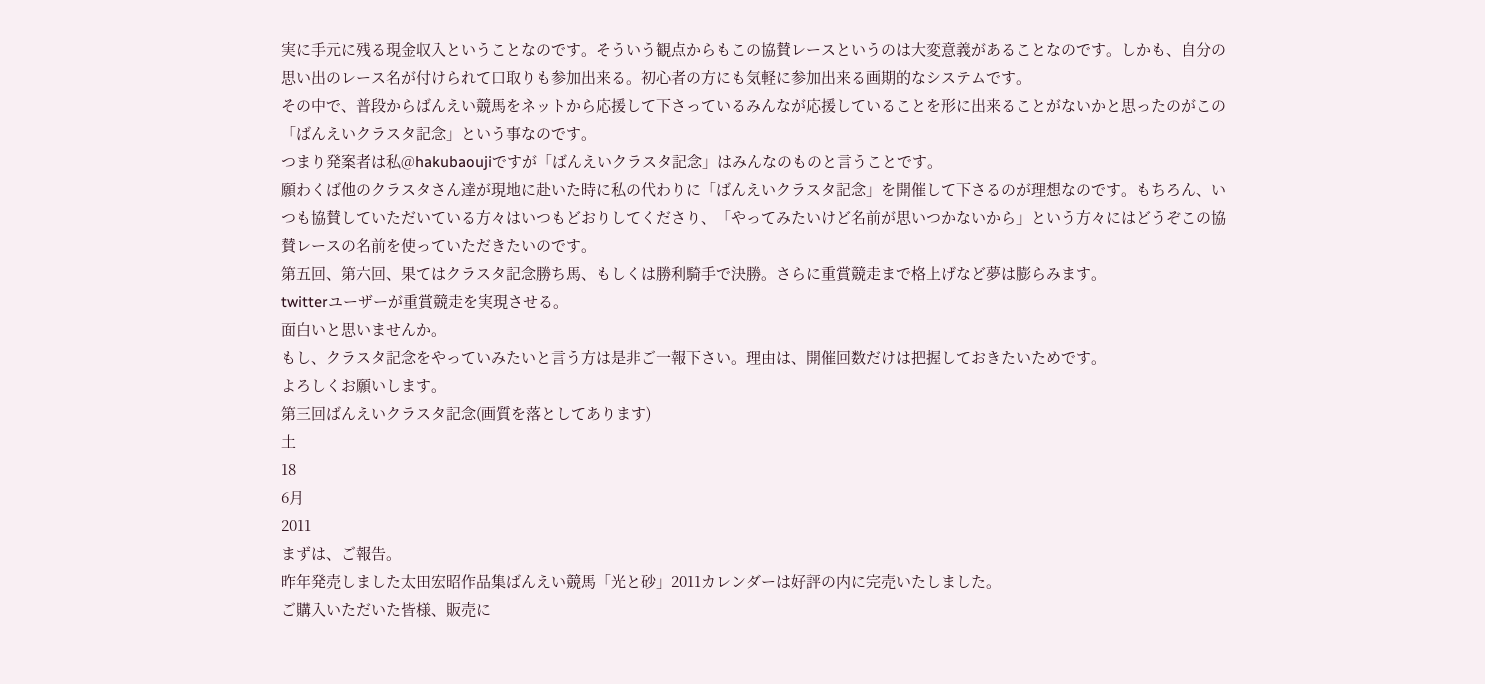実に手元に残る現金収入ということなのです。そういう観点からもこの協賛レースというのは大変意義があることなのです。しかも、自分の思い出のレース名が付けられて口取りも参加出来る。初心者の方にも気軽に参加出来る画期的なシステムです。
その中で、普段からばんえい競馬をネットから応援して下さっているみんなが応援していることを形に出来ることがないかと思ったのがこの「ばんえいクラスタ記念」という事なのです。
つまり発案者は私@hakubaoujiですが「ばんえいクラスタ記念」はみんなのものと言うことです。
願わくば他のクラスタさん達が現地に赴いた時に私の代わりに「ばんえいクラスタ記念」を開催して下さるのが理想なのです。もちろん、いつも協賛していただいている方々はいつもどおりしてくださり、「やってみたいけど名前が思いつかないから」という方々にはどうぞこの協賛レースの名前を使っていただきたいのです。
第五回、第六回、果てはクラスタ記念勝ち馬、もしくは勝利騎手で決勝。さらに重賞競走まで格上げなど夢は膨らみます。
twitterユーザーが重賞競走を実現させる。
面白いと思いませんか。
もし、クラスタ記念をやっていみたいと言う方は是非ご一報下さい。理由は、開催回数だけは把握しておきたいためです。
よろしくお願いします。
第三回ばんえいクラスタ記念(画質を落としてあります)
土
18
6月
2011
まずは、ご報告。
昨年発売しました太田宏昭作品集ばんえい競馬「光と砂」2011カレンダーは好評の内に完売いたしました。
ご購入いただいた皆様、販売に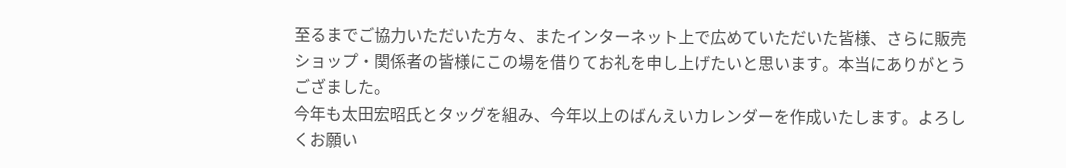至るまでご協力いただいた方々、またインターネット上で広めていただいた皆様、さらに販売ショップ・関係者の皆様にこの場を借りてお礼を申し上げたいと思います。本当にありがとうござました。
今年も太田宏昭氏とタッグを組み、今年以上のばんえいカレンダーを作成いたします。よろしくお願い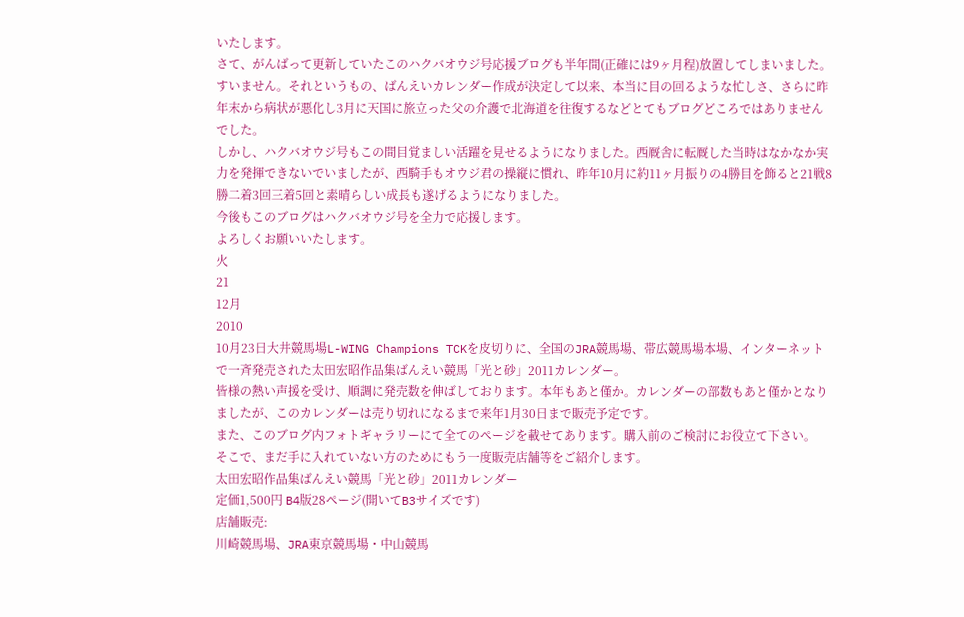いたします。
さて、がんばって更新していたこのハクバオウジ号応援ブログも半年間(正確には9ヶ月程)放置してしまいました。すいません。それというもの、ばんえいカレンダー作成が決定して以来、本当に目の回るような忙しさ、さらに昨年末から病状が悪化し3月に天国に旅立った父の介護で北海道を往復するなどとてもブログどころではありませんでした。
しかし、ハクバオウジ号もこの間目覚ましい活躍を見せるようになりました。西厩舎に転厩した当時はなかなか実力を発揮できないでいましたが、西騎手もオウジ君の操縦に慣れ、昨年10月に約11ヶ月振りの4勝目を飾ると21戦8勝二着3回三着5回と素晴らしい成長も遂げるようになりました。
今後もこのブログはハクバオウジ号を全力で応援します。
よろしくお願いいたします。
火
21
12月
2010
10月23日大井競馬場L-WING Champions TCKを皮切りに、全国のJRA競馬場、帯広競馬場本場、インターネットで一斉発売された太田宏昭作品集ばんえい競馬「光と砂」2011カレンダー。
皆様の熱い声援を受け、順調に発売数を伸ばしております。本年もあと僅か。カレンダーの部数もあと僅かとなりましたが、このカレンダーは売り切れになるまで来年1月30日まで販売予定です。
また、このブログ内フォトギャラリーにて全てのページを載せてあります。購入前のご検討にお役立て下さい。
そこで、まだ手に入れていない方のためにもう一度販売店舗等をご紹介します。
太田宏昭作品集ばんえい競馬「光と砂」2011カレンダー
定価1,500円 B4版28ページ(開いてB3サイズです)
店舗販売:
川崎競馬場、JRA東京競馬場・中山競馬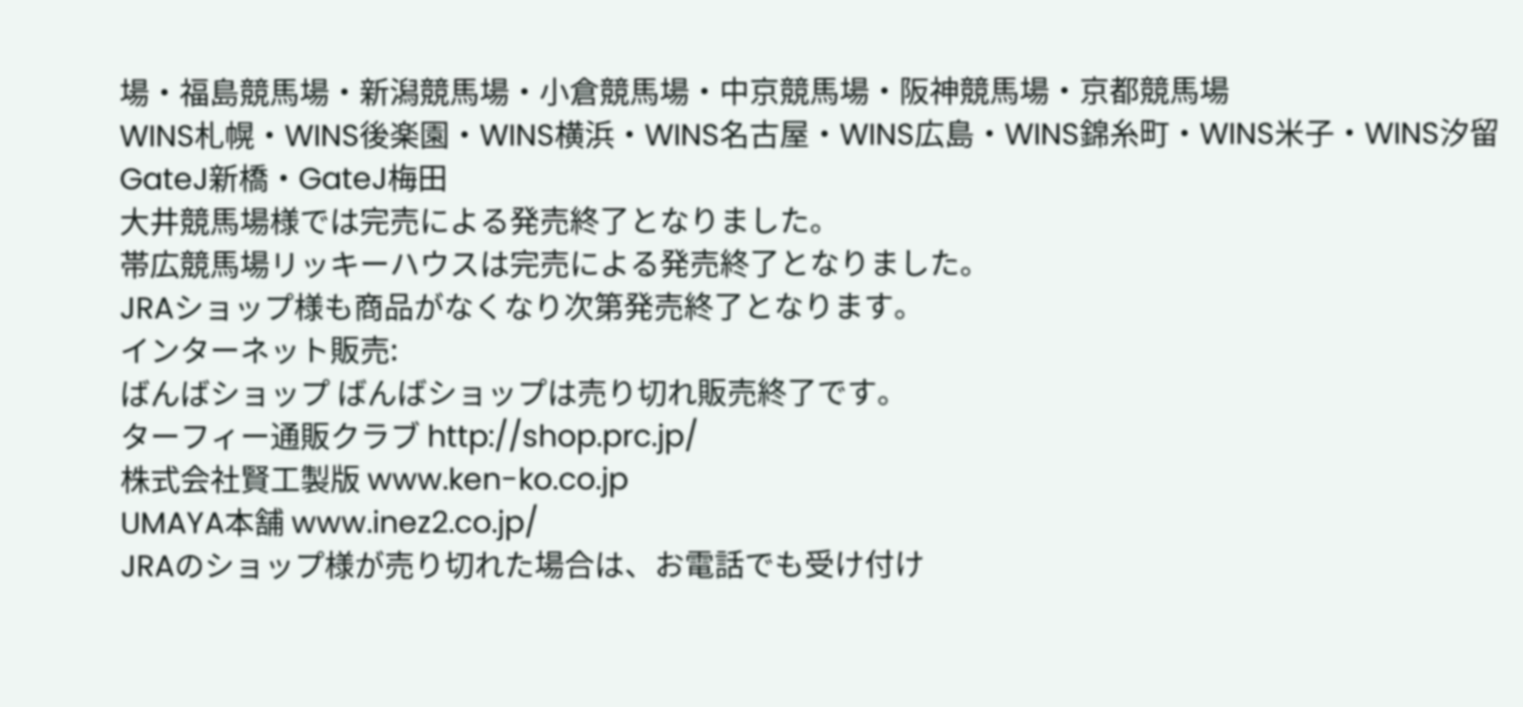場・福島競馬場・新潟競馬場・小倉競馬場・中京競馬場・阪神競馬場・京都競馬場
WINS札幌・WINS後楽園・WINS横浜・WINS名古屋・WINS広島・WINS錦糸町・WINS米子・WINS汐留
GateJ新橋・GateJ梅田
大井競馬場様では完売による発売終了となりました。
帯広競馬場リッキーハウスは完売による発売終了となりました。
JRAショップ様も商品がなくなり次第発売終了となります。
インターネット販売:
ばんばショップ ばんばショップは売り切れ販売終了です。
ターフィー通販クラブ http://shop.prc.jp/
株式会社賢工製版 www.ken-ko.co.jp
UMAYA本舗 www.inez2.co.jp/
JRAのショップ様が売り切れた場合は、お電話でも受け付け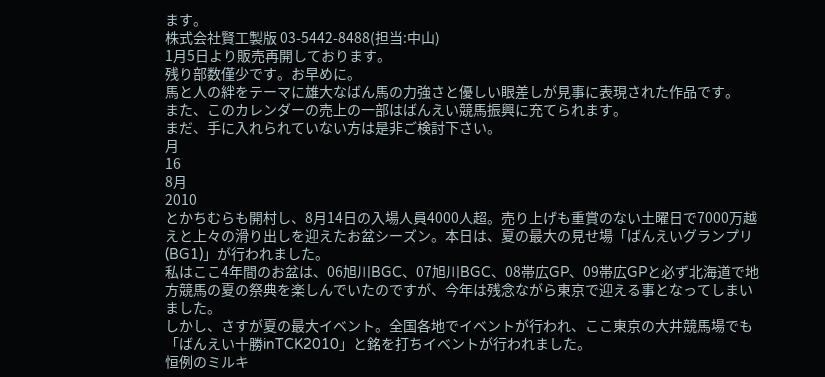ます。
株式会社賢工製版 03-5442-8488(担当:中山)
1月5日より販売再開しております。
残り部数僅少です。お早めに。
馬と人の絆をテーマに雄大なばん馬の力強さと優しい眼差しが見事に表現された作品です。
また、このカレンダーの売上の一部はばんえい競馬振興に充てられます。
まだ、手に入れられていない方は是非ご検討下さい。
月
16
8月
2010
とかちむらも開村し、8月14日の入場人員4000人超。売り上げも重賞のない土曜日で7000万越えと上々の滑り出しを迎えたお盆シーズン。本日は、夏の最大の見せ場「ばんえいグランプリ(BG1)」が行われました。
私はここ4年間のお盆は、06旭川BGC、07旭川BGC、08帯広GP、09帯広GPと必ず北海道で地方競馬の夏の祭典を楽しんでいたのですが、今年は残念ながら東京で迎える事となってしまいました。
しかし、さすが夏の最大イベント。全国各地でイベントが行われ、ここ東京の大井競馬場でも「ばんえい十勝inTCK2010」と銘を打ちイベントが行われました。
恒例のミルキ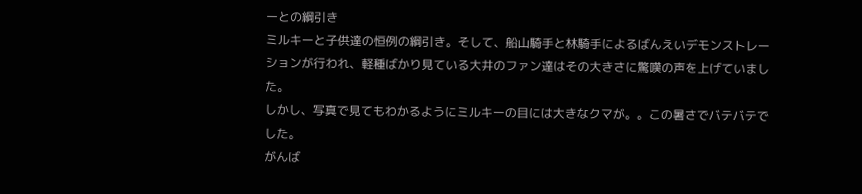ーとの綱引き
ミルキーと子供達の恒例の綱引き。そして、船山騎手と林騎手によるばんえいデモンストレーションが行われ、軽種ばかり見ている大井のファン達はその大きさに驚嘆の声を上げていました。
しかし、写真で見てもわかるようにミルキーの目には大きなクマが。。この暑さでバテバテでした。
がんば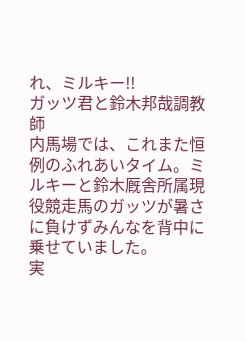れ、ミルキー!!
ガッツ君と鈴木邦哉調教師
内馬場では、これまた恒例のふれあいタイム。ミルキーと鈴木厩舎所属現役競走馬のガッツが暑さに負けずみんなを背中に乗せていました。
実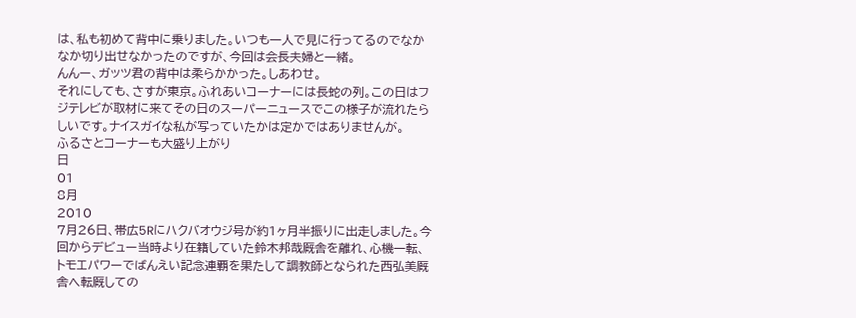は、私も初めて背中に乗りました。いつも一人で見に行ってるのでなかなか切り出せなかったのですが、今回は会長夫婦と一緒。
んんー、ガッツ君の背中は柔らかかった。しあわせ。
それにしても、さすが東京。ふれあいコーナーには長蛇の列。この日はフジテレビが取材に来てその日のスーパーニュースでこの様子が流れたらしいです。ナイスガイな私が写っていたかは定かではありませんが。
ふるさとコーナーも大盛り上がり
日
01
8月
2010
7月26日、帯広5Rにハクバオウジ号が約1ヶ月半振りに出走しました。今回からデビュー当時より在籍していた鈴木邦哉厩舎を離れ、心機一転、トモエパワーでばんえい記念連覇を果たして調教師となられた西弘美厩舎へ転厩しての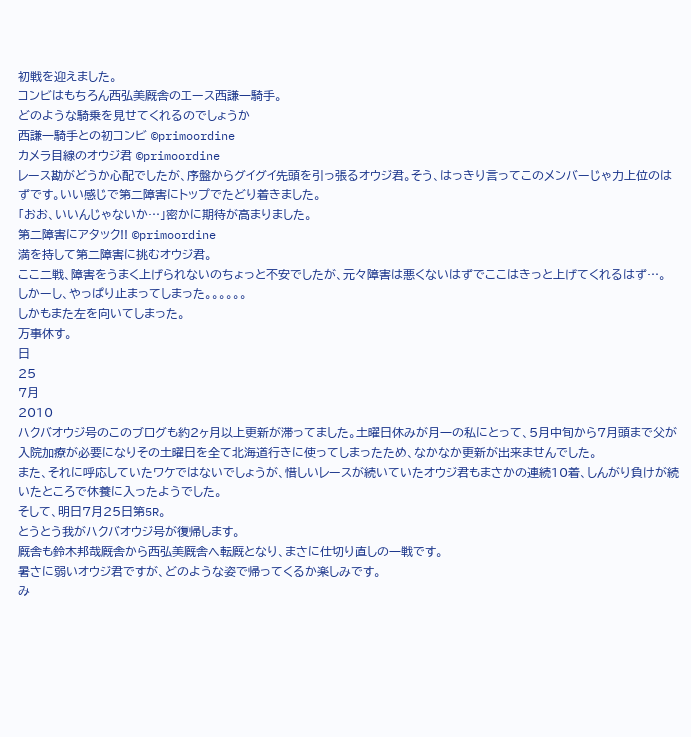初戦を迎えました。
コンビはもちろん西弘美厩舎のエース西謙一騎手。
どのような騎乗を見せてくれるのでしょうか
西謙一騎手との初コンビ ©primoordine
カメラ目線のオウジ君 ©primoordine
レース勘がどうか心配でしたが、序盤からグイグイ先頭を引っ張るオウジ君。そう、はっきり言ってこのメンバーじゃ力上位のはずです。いい感じで第二障害にトップでたどり着きました。
「おお、いいんじゃないか…」密かに期待が高まりました。
第二障害にアタック!! ©primoordine
満を持して第二障害に挑むオウジ君。
ここ二戦、障害をうまく上げられないのちょっと不安でしたが、元々障害は悪くないはずでここはきっと上げてくれるはず…。
しかーし、やっぱり止まってしまった。。。。。。
しかもまた左を向いてしまった。
万事休す。
日
25
7月
2010
ハクバオウジ号のこのブログも約2ヶ月以上更新が滞ってました。土曜日休みが月一の私にとって、5月中旬から7月頭まで父が入院加療が必要になりその土曜日を全て北海道行きに使ってしまったため、なかなか更新が出来ませんでした。
また、それに呼応していたワケではないでしょうが、惜しいレースが続いていたオウジ君もまさかの連続10着、しんがり負けが続いたところで休養に入ったようでした。
そして、明日7月25日第5R。
とうとう我がハクバオウジ号が復帰します。
厩舎も鈴木邦哉厩舎から西弘美厩舎へ転厩となり、まさに仕切り直しの一戦です。
暑さに弱いオウジ君ですが、どのような姿で帰ってくるか楽しみです。
み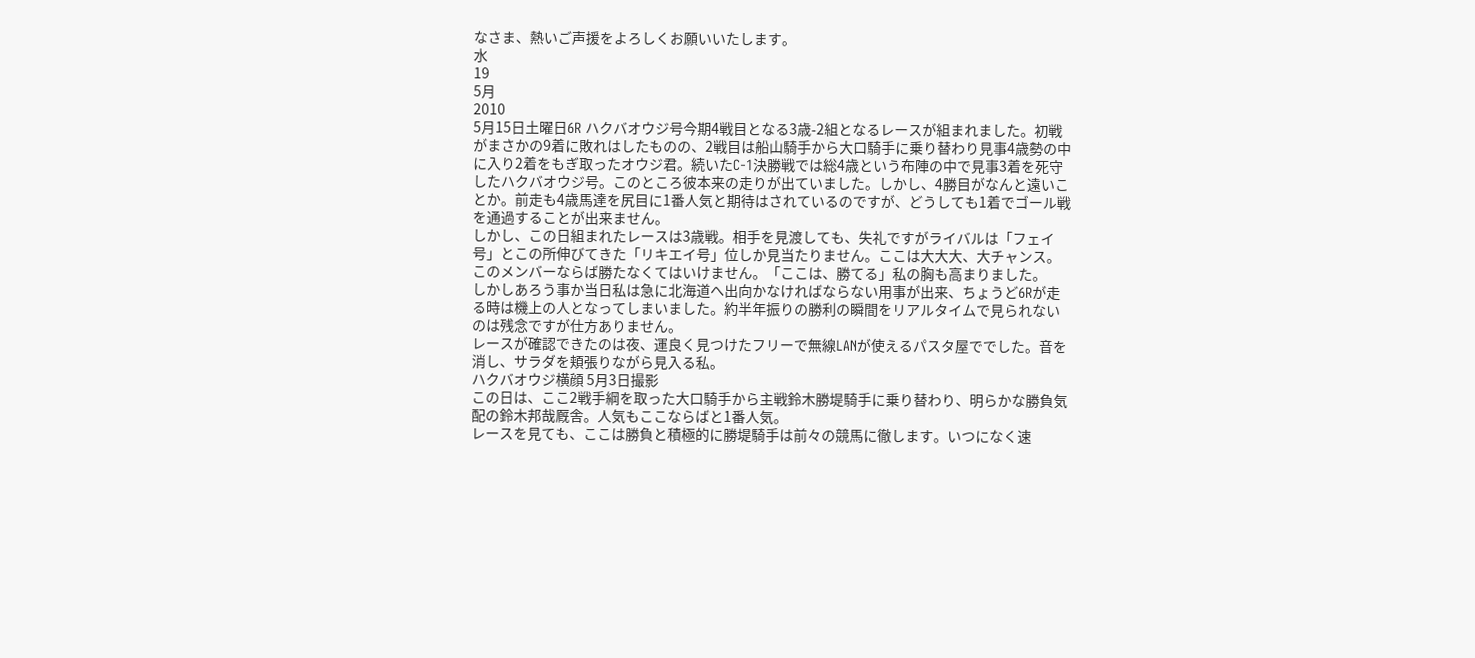なさま、熱いご声援をよろしくお願いいたします。
水
19
5月
2010
5月15日土曜日6R ハクバオウジ号今期4戦目となる3歳-2組となるレースが組まれました。初戦がまさかの9着に敗れはしたものの、2戦目は船山騎手から大口騎手に乗り替わり見事4歳勢の中に入り2着をもぎ取ったオウジ君。続いたC-1決勝戦では総4歳という布陣の中で見事3着を死守したハクバオウジ号。このところ彼本来の走りが出ていました。しかし、4勝目がなんと遠いことか。前走も4歳馬達を尻目に1番人気と期待はされているのですが、どうしても1着でゴール戦を通過することが出来ません。
しかし、この日組まれたレースは3歳戦。相手を見渡しても、失礼ですがライバルは「フェイ号」とこの所伸びてきた「リキエイ号」位しか見当たりません。ここは大大大、大チャンス。このメンバーならば勝たなくてはいけません。「ここは、勝てる」私の胸も高まりました。
しかしあろう事か当日私は急に北海道へ出向かなければならない用事が出来、ちょうど6Rが走る時は機上の人となってしまいました。約半年振りの勝利の瞬間をリアルタイムで見られないのは残念ですが仕方ありません。
レースが確認できたのは夜、運良く見つけたフリーで無線LANが使えるパスタ屋ででした。音を消し、サラダを頬張りながら見入る私。
ハクバオウジ横顔 5月3日撮影
この日は、ここ2戦手綱を取った大口騎手から主戦鈴木勝堤騎手に乗り替わり、明らかな勝負気配の鈴木邦哉厩舎。人気もここならばと1番人気。
レースを見ても、ここは勝負と積極的に勝堤騎手は前々の競馬に徹します。いつになく速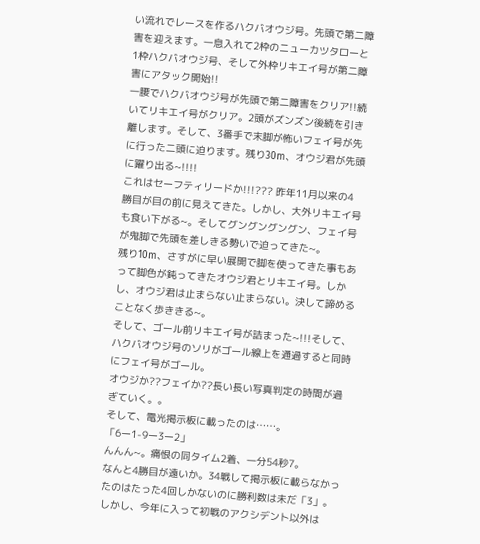い流れでレースを作るハクバオウジ号。先頭で第二障害を迎えます。一息入れて2枠のニューカツタローと1枠ハクバオウジ号、そして外枠リキエイ号が第二障害にアタック開始!!
一腰でハクバオウジ号が先頭で第二障害をクリア!!続いてリキエイ号がクリア。2頭がズンズン後続を引き離します。そして、3番手で末脚が怖いフェイ号が先に行った二頭に迫ります。残り30m、オウジ君が先頭に躍り出る~!!!!
これはセーフティリードか!!!??? 昨年11月以来の4勝目が目の前に見えてきた。しかし、大外リキエイ号も食い下がる~。そしてグングングングン、フェイ号が鬼脚で先頭を差しきる勢いで迫ってきた~。
残り10m、さすがに早い展開で脚を使ってきた事もあって脚色が鈍ってきたオウジ君とリキエイ号。しかし、オウジ君は止まらない止まらない。決して諦めることなく歩ききる~。
そして、ゴール前リキエイ号が詰まった~!!!そして、ハクバオウジ号のソリがゴール線上を通過すると同時にフェイ号がゴール。
オウジか??フェイか??長い長い写真判定の時間が過ぎていく。。
そして、電光掲示板に載ったのは……。
「6ー1-9ー3ー2」
んんん~。痛恨の同タイム2着、一分54秒7。
なんと4勝目が遠いか。34戦して掲示板に載らなかったのはたった4回しかないのに勝利数は未だ「3」。
しかし、今年に入って初戦のアクシデント以外は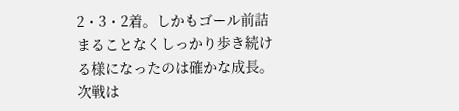2・3・2着。しかもゴール前詰まることなくしっかり歩き続ける様になったのは確かな成長。
次戦は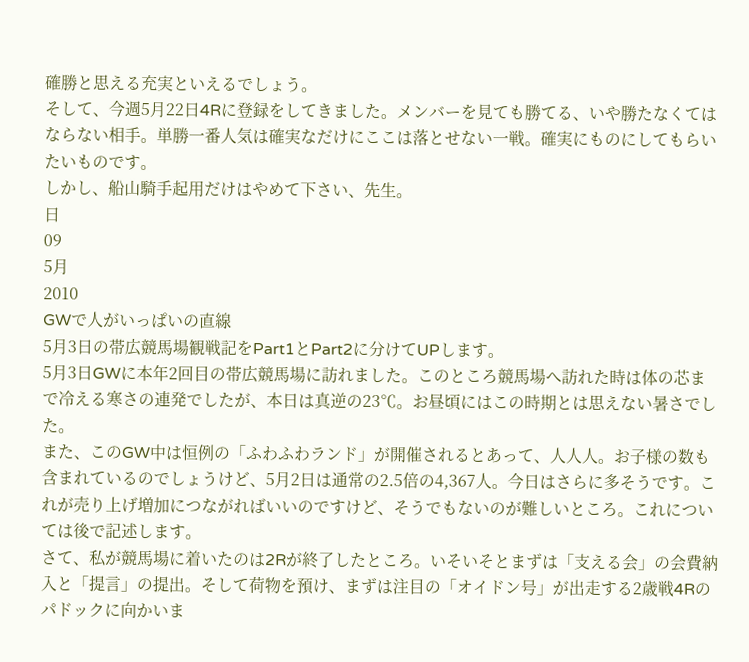確勝と思える充実といえるでしょう。
そして、今週5月22日4Rに登録をしてきました。メンバーを見ても勝てる、いや勝たなくてはならない相手。単勝一番人気は確実なだけにここは落とせない一戦。確実にものにしてもらいたいものです。
しかし、船山騎手起用だけはやめて下さい、先生。
日
09
5月
2010
GWで人がいっぱいの直線
5月3日の帯広競馬場観戦記をPart1とPart2に分けてUPします。
5月3日GWに本年2回目の帯広競馬場に訪れました。このところ競馬場へ訪れた時は体の芯まで冷える寒さの連発でしたが、本日は真逆の23℃。お昼頃にはこの時期とは思えない暑さでした。
また、このGW中は恒例の「ふわふわランド」が開催されるとあって、人人人。お子様の数も含まれているのでしょうけど、5月2日は通常の2.5倍の4,367人。今日はさらに多そうです。これが売り上げ増加につながればいいのですけど、そうでもないのが難しいところ。これについては後で記述します。
さて、私が競馬場に着いたのは2Rが終了したところ。いそいそとまずは「支える会」の会費納入と「提言」の提出。そして荷物を預け、まずは注目の「オイドン号」が出走する2歳戦4Rのパドックに向かいま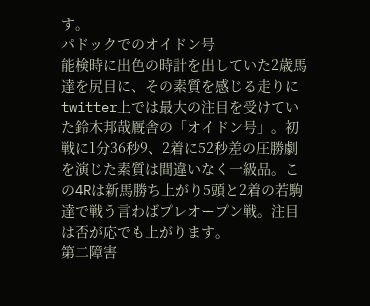す。
パドックでのオイドン号
能検時に出色の時計を出していた2歳馬達を尻目に、その素質を感じる走りにtwitter上では最大の注目を受けていた鈴木邦哉厩舎の「オイドン号」。初戦に1分36秒9、2着に52秒差の圧勝劇を演じた素質は間違いなく一級品。この4Rは新馬勝ち上がり5頭と2着の若駒達で戦う言わばプレオープン戦。注目は否が応でも上がります。
第二障害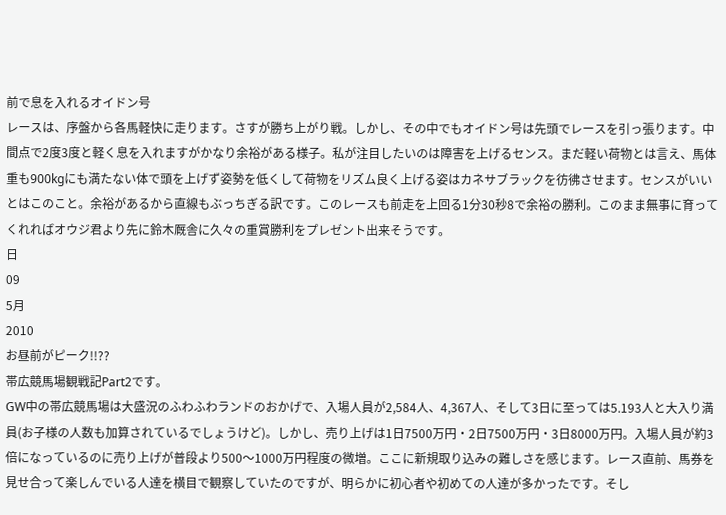前で息を入れるオイドン号
レースは、序盤から各馬軽快に走ります。さすが勝ち上がり戦。しかし、その中でもオイドン号は先頭でレースを引っ張ります。中間点で2度3度と軽く息を入れますがかなり余裕がある様子。私が注目したいのは障害を上げるセンス。まだ軽い荷物とは言え、馬体重も900kgにも満たない体で頭を上げず姿勢を低くして荷物をリズム良く上げる姿はカネサブラックを彷彿させます。センスがいいとはこのこと。余裕があるから直線もぶっちぎる訳です。このレースも前走を上回る1分30秒8で余裕の勝利。このまま無事に育ってくれればオウジ君より先に鈴木厩舎に久々の重賞勝利をプレゼント出来そうです。
日
09
5月
2010
お昼前がピーク!!??
帯広競馬場観戦記Part2です。
GW中の帯広競馬場は大盛況のふわふわランドのおかげで、入場人員が2,584人、4,367人、そして3日に至っては5.193人と大入り満員(お子様の人数も加算されているでしょうけど)。しかし、売り上げは1日7500万円・2日7500万円・3日8000万円。入場人員が約3倍になっているのに売り上げが普段より500〜1000万円程度の微増。ここに新規取り込みの難しさを感じます。レース直前、馬券を見せ合って楽しんでいる人達を横目で観察していたのですが、明らかに初心者や初めての人達が多かったです。そし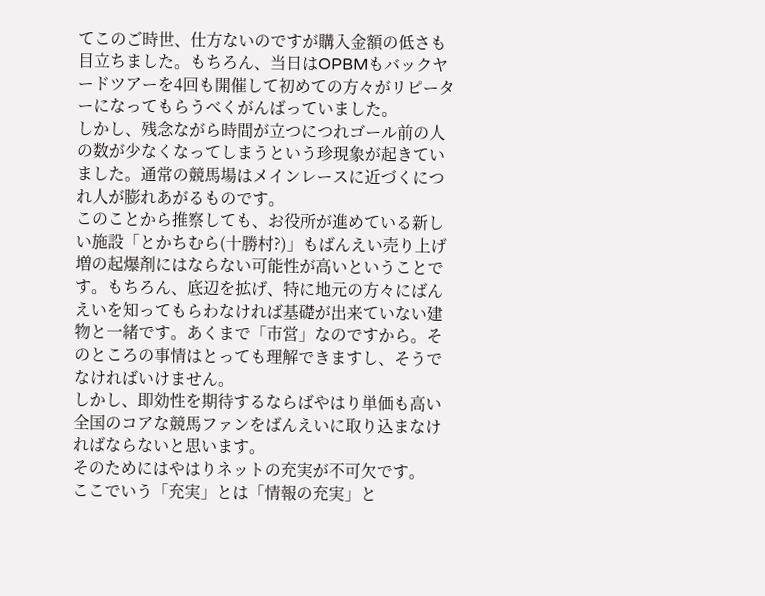てこのご時世、仕方ないのですが購入金額の低さも目立ちました。もちろん、当日はOPBMもバックヤードツアーを4回も開催して初めての方々がリピーターになってもらうべくがんばっていました。
しかし、残念ながら時間が立つにつれゴール前の人の数が少なくなってしまうという珍現象が起きていました。通常の競馬場はメインレースに近づくにつれ人が膨れあがるものです。
このことから推察しても、お役所が進めている新しい施設「とかちむら(十勝村?)」もばんえい売り上げ増の起爆剤にはならない可能性が高いということです。もちろん、底辺を拡げ、特に地元の方々にばんえいを知ってもらわなければ基礎が出来ていない建物と一緒です。あくまで「市営」なのですから。そのところの事情はとっても理解できますし、そうでなければいけません。
しかし、即効性を期待するならばやはり単価も高い全国のコアな競馬ファンをばんえいに取り込まなければならないと思います。
そのためにはやはりネットの充実が不可欠です。
ここでいう「充実」とは「情報の充実」と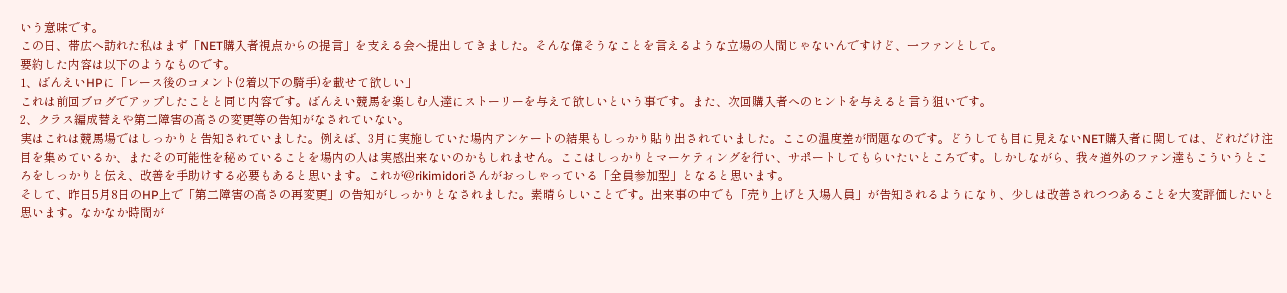いう意味です。
この日、帯広へ訪れた私はまず「NET購入者視点からの提言」を支える会へ提出してきました。そんな偉そうなことを言えるような立場の人間じゃないんですけど、一ファンとして。
要約した内容は以下のようなものです。
1、ばんえいHPに「レース後のコメント(2着以下の騎手)を載せて欲しい」
これは前回ブログでアップしたことと同じ内容です。ばんえい競馬を楽しむ人達にストーリーを与えて欲しいという事です。また、次回購入者へのヒントを与えると言う狙いです。
2、クラス編成替えや第二障害の高さの変更等の告知がなされていない。
実はこれは競馬場ではしっかりと告知されていました。例えば、3月に実施していた場内アンケートの結果もしっかり貼り出されていました。ここの温度差が問題なのです。どうしても目に見えないNET購入者に関しては、どれだけ注目を集めているか、またその可能性を秘めていることを場内の人は実感出来ないのかもしれません。ここはしっかりとマーケティングを行い、サポートしてもらいたいところです。しかしながら、我々道外のファン達もこういうところをしっかりと伝え、改善を手助けする必要もあると思います。これが@rikimidoriさんがおっしゃっている「全員参加型」となると思います。
そして、昨日5月8日のHP上で「第二障害の高さの再変更」の告知がしっかりとなされました。素晴らしいことです。出来事の中でも「売り上げと入場人員」が告知されるようになり、少しは改善されつつあることを大変評価したいと思います。なかなか時間が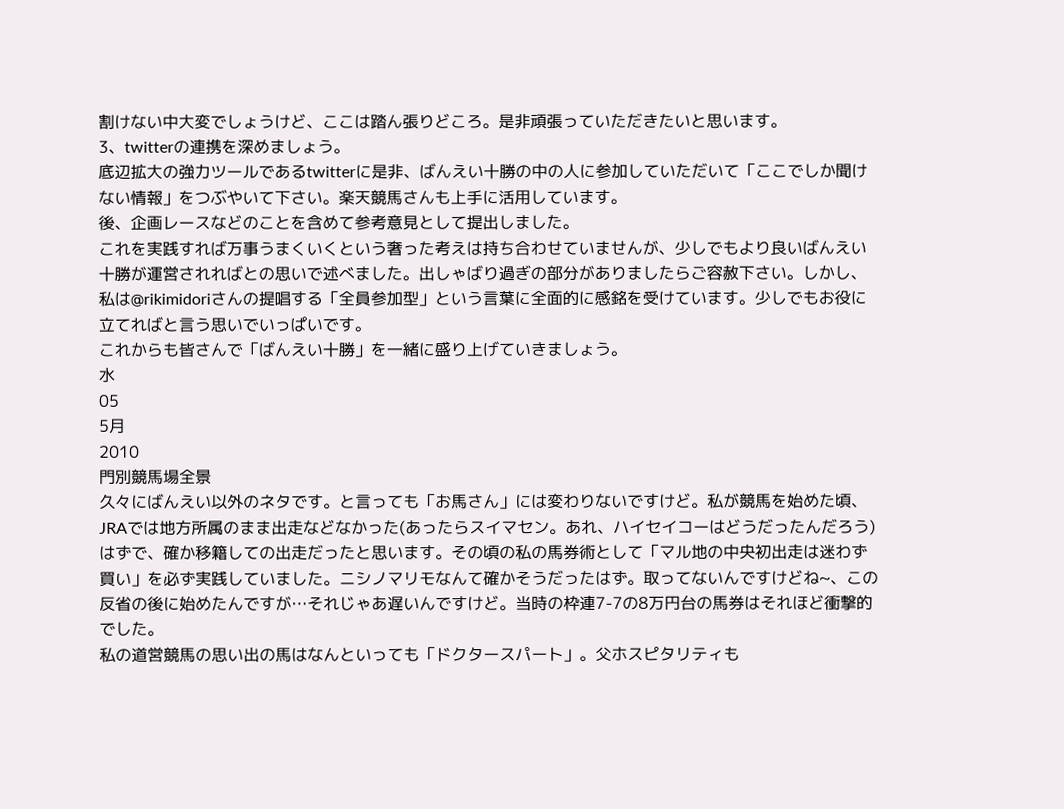割けない中大変でしょうけど、ここは踏ん張りどころ。是非頑張っていただきたいと思います。
3、twitterの連携を深めましょう。
底辺拡大の強力ツールであるtwitterに是非、ばんえい十勝の中の人に参加していただいて「ここでしか聞けない情報」をつぶやいて下さい。楽天競馬さんも上手に活用しています。
後、企画レースなどのことを含めて参考意見として提出しました。
これを実践すれば万事うまくいくという奢った考えは持ち合わせていませんが、少しでもより良いばんえい十勝が運営されればとの思いで述べました。出しゃばり過ぎの部分がありましたらご容赦下さい。しかし、私は@rikimidoriさんの提唱する「全員参加型」という言葉に全面的に感銘を受けています。少しでもお役に立てればと言う思いでいっぱいです。
これからも皆さんで「ばんえい十勝」を一緒に盛り上げていきましょう。
水
05
5月
2010
門別競馬場全景
久々にばんえい以外のネタです。と言っても「お馬さん」には変わりないですけど。私が競馬を始めた頃、JRAでは地方所属のまま出走などなかった(あったらスイマセン。あれ、ハイセイコーはどうだったんだろう)はずで、確か移籍しての出走だったと思います。その頃の私の馬券術として「マル地の中央初出走は迷わず買い」を必ず実践していました。ニシノマリモなんて確かそうだったはず。取ってないんですけどね~、この反省の後に始めたんですが…それじゃあ遅いんですけど。当時の枠連7-7の8万円台の馬券はそれほど衝撃的でした。
私の道営競馬の思い出の馬はなんといっても「ドクタースパート」。父ホスピタリティも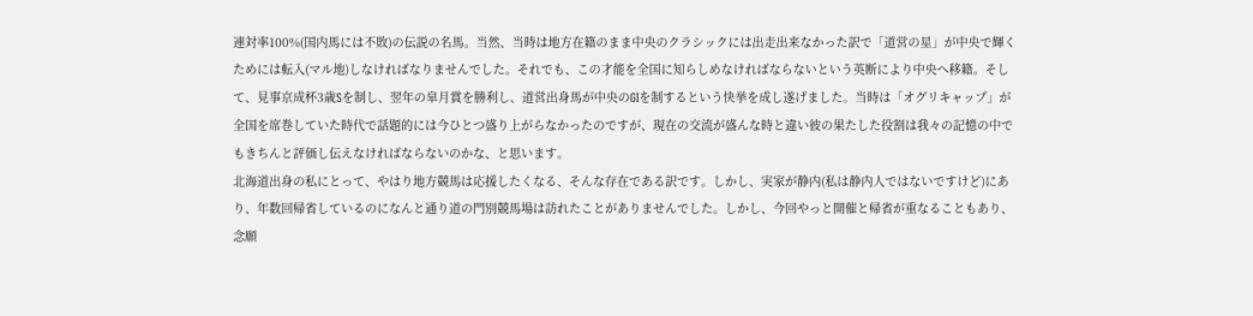連対率100%(国内馬には不敗)の伝説の名馬。当然、当時は地方在籍のまま中央のクラシックには出走出来なかった訳で「道営の星」が中央で輝くためには転入(マル地)しなければなりませんでした。それでも、この才能を全国に知らしめなければならないという英断により中央へ移籍。そして、見事京成杯3歳Sを制し、翌年の皐月賞を勝利し、道営出身馬が中央のGIを制するという快挙を成し遂げました。当時は「オグリキャップ」が全国を席巻していた時代で話題的には今ひとつ盛り上がらなかったのですが、現在の交流が盛んな時と違い彼の果たした役割は我々の記憶の中でもきちんと評価し伝えなければならないのかな、と思います。
北海道出身の私にとって、やはり地方競馬は応援したくなる、そんな存在である訳です。しかし、実家が静内(私は静内人ではないですけど)にあり、年数回帰省しているのになんと通り道の門別競馬場は訪れたことがありませんでした。しかし、今回やっと開催と帰省が重なることもあり、念願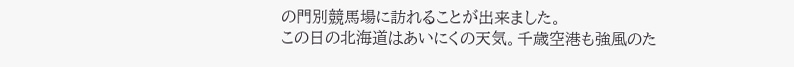の門別競馬場に訪れることが出来ました。
この日の北海道はあいにくの天気。千歳空港も強風のた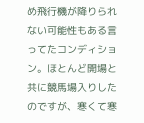め飛行機が降りられない可能性もある言ってたコンディション。ほとんど開場と共に競馬場入りしたのですが、寒くて寒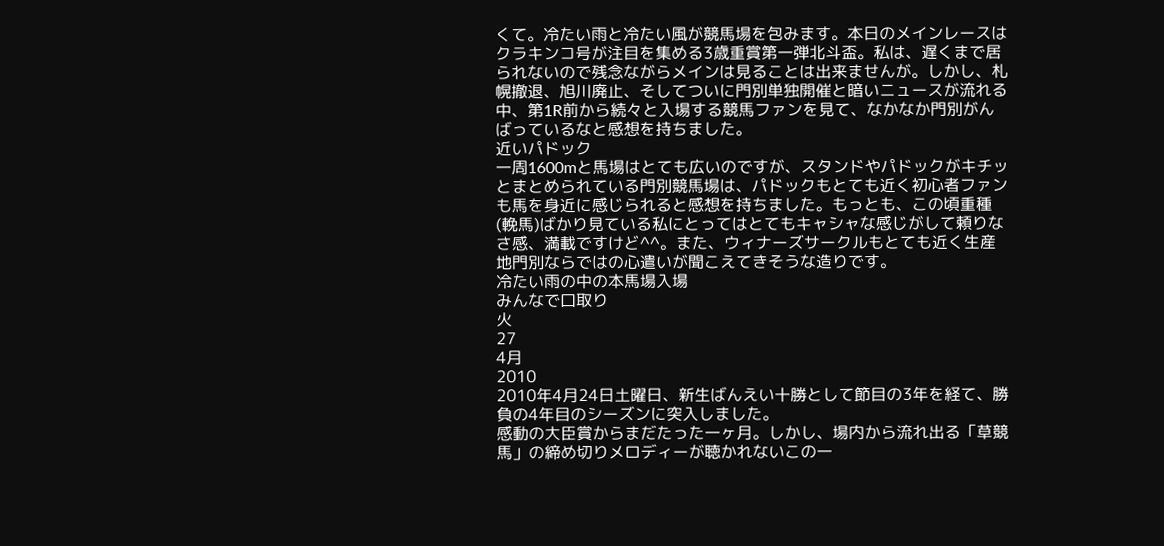くて。冷たい雨と冷たい風が競馬場を包みます。本日のメインレースはクラキンコ号が注目を集める3歳重賞第一弾北斗盃。私は、遅くまで居られないので残念ながらメインは見ることは出来ませんが。しかし、札幌撤退、旭川廃止、そしてついに門別単独開催と暗いニュースが流れる中、第1R前から続々と入場する競馬ファンを見て、なかなか門別がんばっているなと感想を持ちました。
近いパドック
一周1600mと馬場はとても広いのですが、スタンドやパドックがキチッとまとめられている門別競馬場は、パドックもとても近く初心者ファンも馬を身近に感じられると感想を持ちました。もっとも、この頃重種(輓馬)ばかり見ている私にとってはとてもキャシャな感じがして頼りなさ感、満載ですけど^^。また、ウィナーズサークルもとても近く生産地門別ならではの心遣いが聞こえてきそうな造りです。
冷たい雨の中の本馬場入場
みんなで口取り
火
27
4月
2010
2010年4月24日土曜日、新生ばんえい十勝として節目の3年を経て、勝負の4年目のシーズンに突入しました。
感動の大臣賞からまだたった一ヶ月。しかし、場内から流れ出る「草競馬」の締め切りメロディーが聴かれないこの一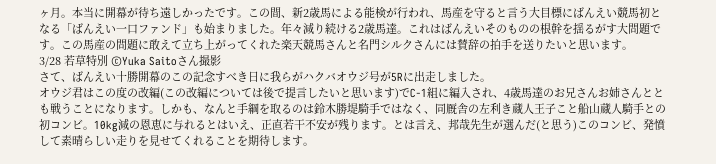ヶ月。本当に開幕が待ち遠しかったです。この間、新2歳馬による能検が行われ、馬産を守ると言う大目標にばんえい競馬初となる「ばんえい一口ファンド」も始まりました。年々減り続ける2歳馬達。これはばんえいそのものの根幹を揺るがす大問題です。この馬産の問題に敢えて立ち上がってくれた楽天競馬さんと名門シルクさんには賛辞の拍手を送りたいと思います。
3/28 若草特別 ©Yuka Saitoさん撮影
さて、ばんえい十勝開幕のこの記念すべき日に我らがハクバオウジ号が5Rに出走しました。
オウジ君はこの度の改編(この改編については後で提言したいと思います)でC-1組に編入され、4歳馬達のお兄さんお姉さんととも戦うことになります。しかも、なんと手綱を取るのは鈴木勝堤騎手ではなく、同厩舎の左利き蔵人王子こと船山蔵人騎手との初コンビ。10kg減の恩恵に与れるとはいえ、正直若干不安が残ります。とは言え、邦哉先生が選んだ(と思う)このコンビ、発憤して素晴らしい走りを見せてくれることを期待します。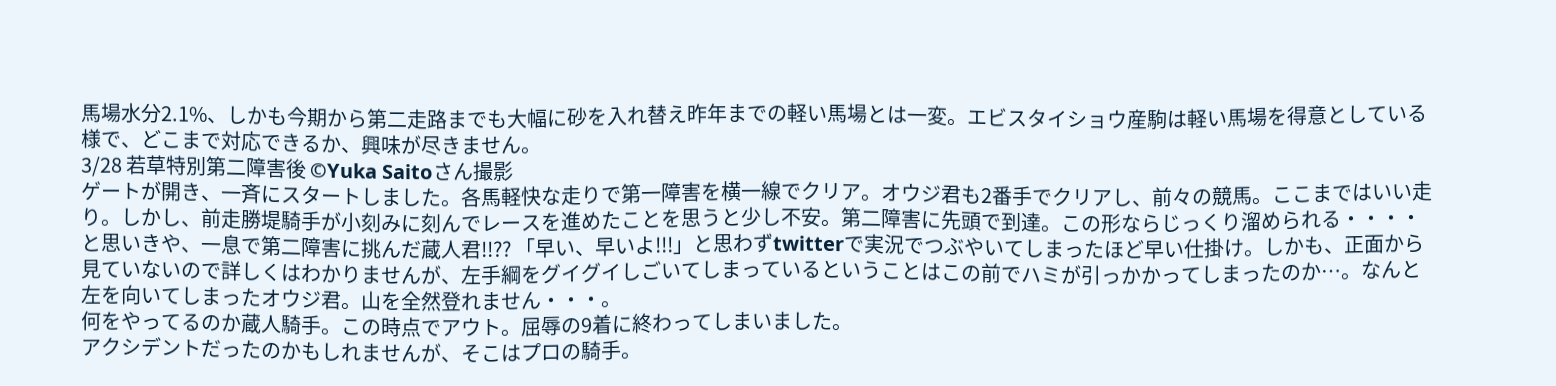馬場水分2.1%、しかも今期から第二走路までも大幅に砂を入れ替え昨年までの軽い馬場とは一変。エビスタイショウ産駒は軽い馬場を得意としている様で、どこまで対応できるか、興味が尽きません。
3/28 若草特別第二障害後 ©Yuka Saitoさん撮影
ゲートが開き、一斉にスタートしました。各馬軽快な走りで第一障害を横一線でクリア。オウジ君も2番手でクリアし、前々の競馬。ここまではいい走り。しかし、前走勝堤騎手が小刻みに刻んでレースを進めたことを思うと少し不安。第二障害に先頭で到達。この形ならじっくり溜められる・・・・と思いきや、一息で第二障害に挑んだ蔵人君!!?? 「早い、早いよ!!!」と思わずtwitterで実況でつぶやいてしまったほど早い仕掛け。しかも、正面から見ていないので詳しくはわかりませんが、左手綱をグイグイしごいてしまっているということはこの前でハミが引っかかってしまったのか…。なんと左を向いてしまったオウジ君。山を全然登れません・・・。
何をやってるのか蔵人騎手。この時点でアウト。屈辱の9着に終わってしまいました。
アクシデントだったのかもしれませんが、そこはプロの騎手。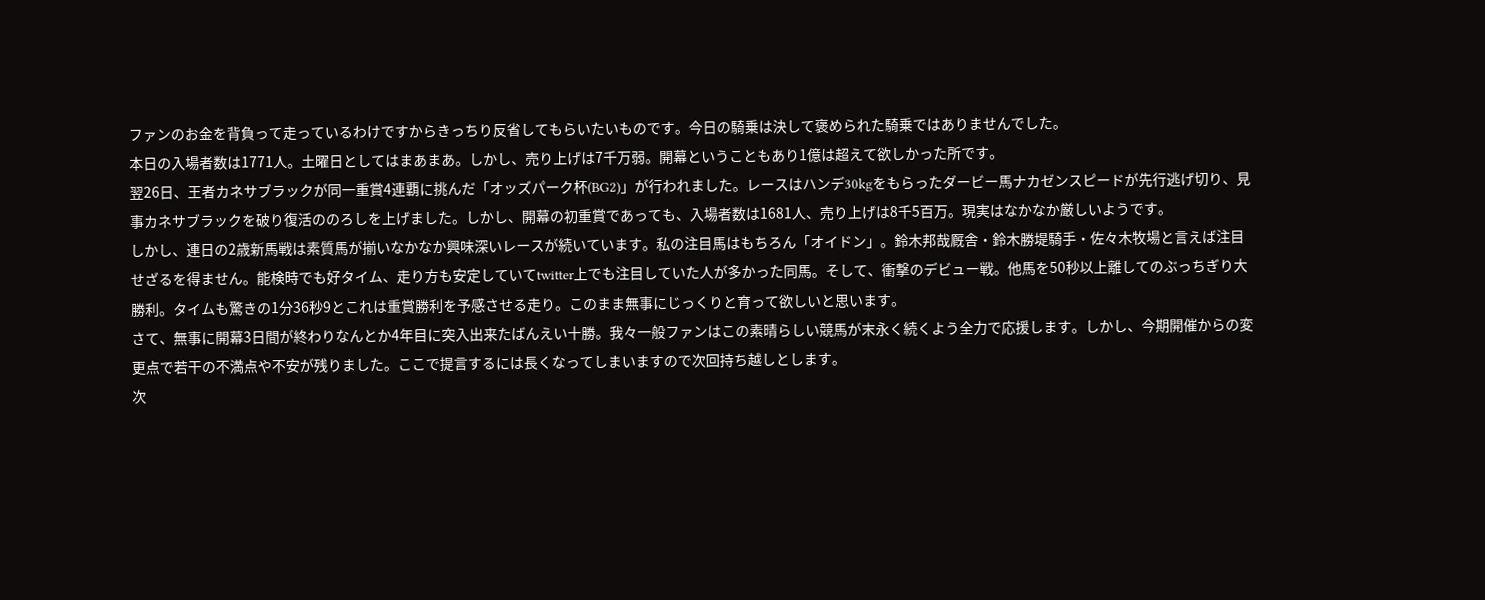ファンのお金を背負って走っているわけですからきっちり反省してもらいたいものです。今日の騎乗は決して褒められた騎乗ではありませんでした。
本日の入場者数は1771人。土曜日としてはまあまあ。しかし、売り上げは7千万弱。開幕ということもあり1億は超えて欲しかった所です。
翌26日、王者カネサブラックが同一重賞4連覇に挑んだ「オッズパーク杯(BG2)」が行われました。レースはハンデ30kgをもらったダービー馬ナカゼンスピードが先行逃げ切り、見事カネサブラックを破り復活ののろしを上げました。しかし、開幕の初重賞であっても、入場者数は1681人、売り上げは8千5百万。現実はなかなか厳しいようです。
しかし、連日の2歳新馬戦は素質馬が揃いなかなか興味深いレースが続いています。私の注目馬はもちろん「オイドン」。鈴木邦哉厩舎・鈴木勝堤騎手・佐々木牧場と言えば注目せざるを得ません。能検時でも好タイム、走り方も安定していてtwitter上でも注目していた人が多かった同馬。そして、衝撃のデビュー戦。他馬を50秒以上離してのぶっちぎり大勝利。タイムも驚きの1分36秒9とこれは重賞勝利を予感させる走り。このまま無事にじっくりと育って欲しいと思います。
さて、無事に開幕3日間が終わりなんとか4年目に突入出来たばんえい十勝。我々一般ファンはこの素晴らしい競馬が末永く続くよう全力で応援します。しかし、今期開催からの変更点で若干の不満点や不安が残りました。ここで提言するには長くなってしまいますので次回持ち越しとします。
次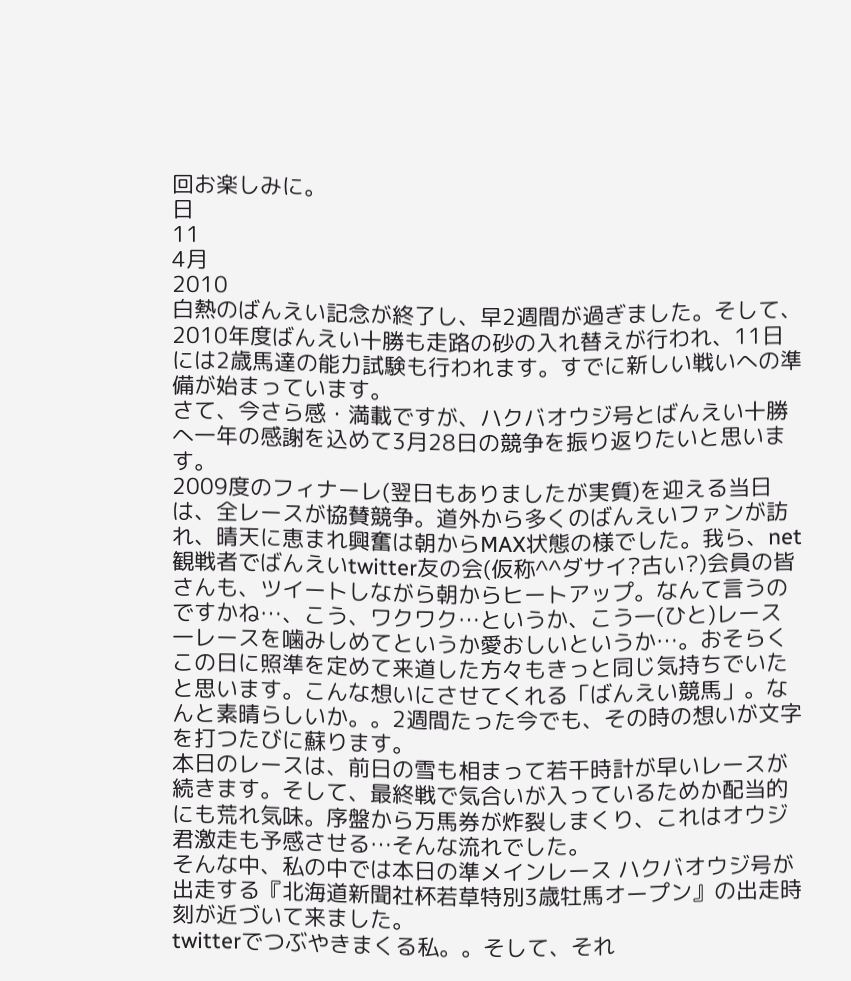回お楽しみに。
日
11
4月
2010
白熱のばんえい記念が終了し、早2週間が過ぎました。そして、2010年度ばんえい十勝も走路の砂の入れ替えが行われ、11日には2歳馬達の能力試験も行われます。すでに新しい戦いへの準備が始まっています。
さて、今さら感・満載ですが、ハクバオウジ号とばんえい十勝へ一年の感謝を込めて3月28日の競争を振り返りたいと思います。
2009度のフィナーレ(翌日もありましたが実質)を迎える当日は、全レースが協賛競争。道外から多くのばんえいファンが訪れ、晴天に恵まれ興奮は朝からMAX状態の様でした。我ら、net観戦者でばんえいtwitter友の会(仮称^^ダサイ?古い?)会員の皆さんも、ツイートしながら朝からヒートアップ。なんて言うのですかね…、こう、ワクワク…というか、こう一(ひと)レース一レースを噛みしめてというか愛おしいというか…。おそらくこの日に照準を定めて来道した方々もきっと同じ気持ちでいたと思います。こんな想いにさせてくれる「ばんえい競馬」。なんと素晴らしいか。。2週間たった今でも、その時の想いが文字を打つたびに蘇ります。
本日のレースは、前日の雪も相まって若干時計が早いレースが続きます。そして、最終戦で気合いが入っているためか配当的にも荒れ気味。序盤から万馬券が炸裂しまくり、これはオウジ君激走も予感させる…そんな流れでした。
そんな中、私の中では本日の準メインレース ハクバオウジ号が出走する『北海道新聞社杯若草特別3歳牡馬オープン』の出走時刻が近づいて来ました。
twitterでつぶやきまくる私。。そして、それ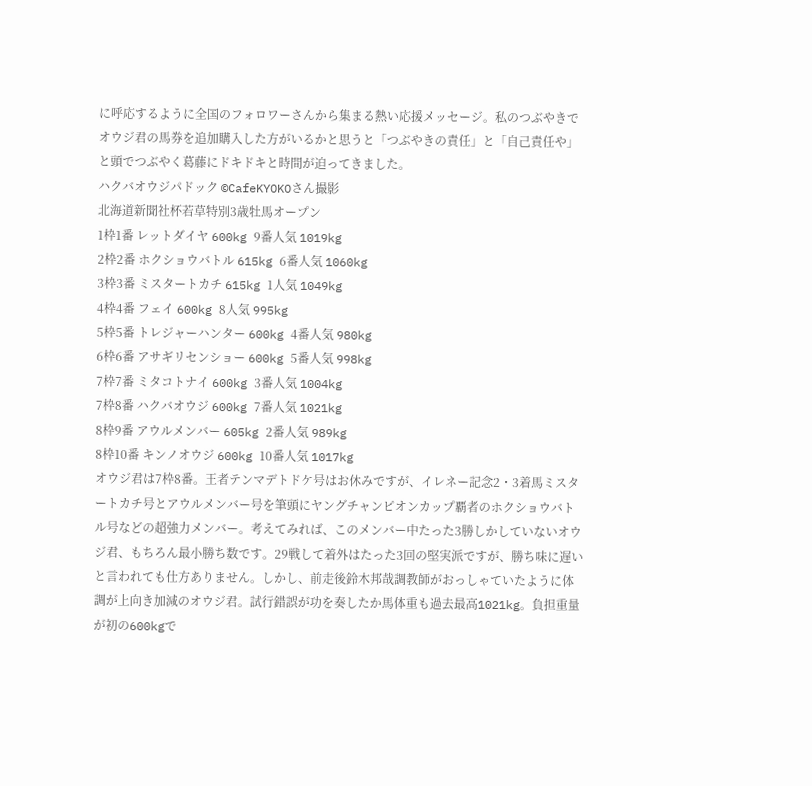に呼応するように全国のフォロワーさんから集まる熱い応援メッセージ。私のつぶやきでオウジ君の馬券を追加購入した方がいるかと思うと「つぶやきの責任」と「自己責任や」と頭でつぶやく葛藤にドキドキと時間が迫ってきました。
ハクバオウジパドック ©CafeKYOKOさん撮影
北海道新聞社杯若草特別3歳牡馬オープン
1枠1番 レットダイヤ 600kg 9番人気 1019kg
2枠2番 ホクショウバトル 615kg 6番人気 1060kg
3枠3番 ミスタートカチ 615kg 1人気 1049kg
4枠4番 フェイ 600kg 8人気 995kg
5枠5番 トレジャーハンター 600kg 4番人気 980kg
6枠6番 アサギリセンショー 600kg 5番人気 998kg
7枠7番 ミタコトナイ 600kg 3番人気 1004kg
7枠8番 ハクバオウジ 600kg 7番人気 1021kg
8枠9番 アウルメンバー 605kg 2番人気 989kg
8枠10番 キンノオウジ 600kg 10番人気 1017kg
オウジ君は7枠8番。王者テンマデトドケ号はお休みですが、イレネー記念2・3着馬ミスタートカチ号とアウルメンバー号を筆頭にヤングチャンピオンカップ覇者のホクショウバトル号などの超強力メンバー。考えてみれば、このメンバー中たった3勝しかしていないオウジ君、もちろん最小勝ち数です。29戦して着外はたった3回の堅実派ですが、勝ち味に遅いと言われても仕方ありません。しかし、前走後鈴木邦哉調教師がおっしゃていたように体調が上向き加減のオウジ君。試行錯誤が功を奏したか馬体重も過去最高1021kg。負担重量が初の600kgで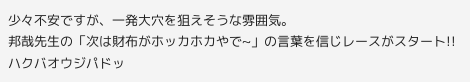少々不安ですが、一発大穴を狙えそうな雰囲気。
邦哉先生の「次は財布がホッカホカやで~」の言葉を信じレースがスタート!!
ハクバオウジパドッ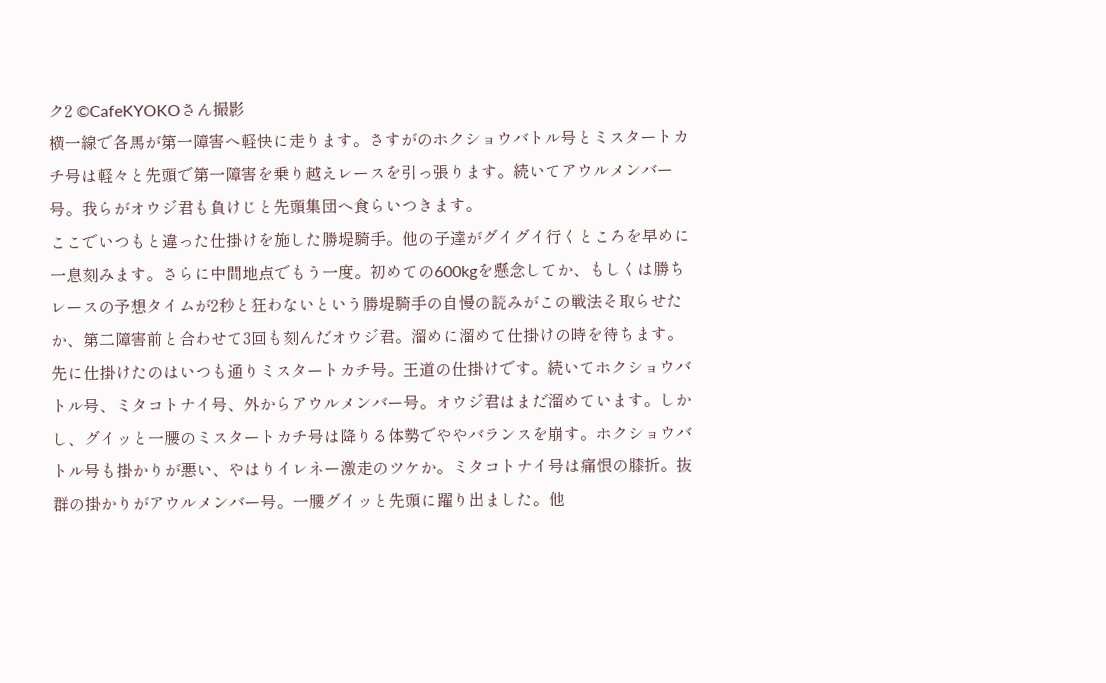ク2 ©CafeKYOKOさん撮影
横一線で各馬が第一障害へ軽快に走ります。さすがのホクショウバトル号とミスタートカチ号は軽々と先頭で第一障害を乗り越えレースを引っ張ります。続いてアウルメンバー号。我らがオウジ君も負けじと先頭集団へ食らいつきます。
ここでいつもと違った仕掛けを施した勝堤騎手。他の子達がグイグイ行くところを早めに一息刻みます。さらに中間地点でもう一度。初めての600kgを懸念してか、もしくは勝ちレースの予想タイムが2秒と狂わないという勝堤騎手の自慢の読みがこの戦法そ取らせたか、第二障害前と合わせて3回も刻んだオウジ君。溜めに溜めて仕掛けの時を待ちます。
先に仕掛けたのはいつも通りミスタートカチ号。王道の仕掛けです。続いてホクショウバトル号、ミタコトナイ号、外からアウルメンバー号。オウジ君はまだ溜めています。しかし、グイッと一腰のミスタートカチ号は降りる体勢でややバランスを崩す。ホクショウバトル号も掛かりが悪い、やはりイレネー激走のツケか。ミタコトナイ号は痛恨の膝折。抜群の掛かりがアウルメンバー号。一腰グイッと先頭に躍り出ました。他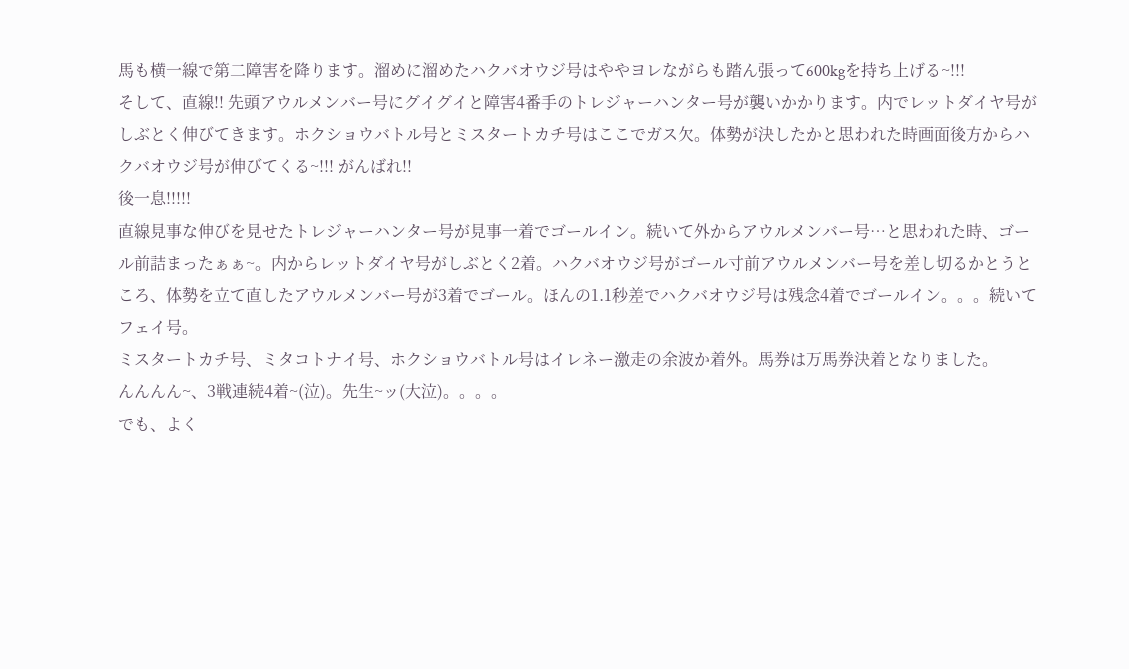馬も横一線で第二障害を降ります。溜めに溜めたハクバオウジ号はややヨレながらも踏ん張って600kgを持ち上げる~!!!
そして、直線!! 先頭アウルメンバー号にグイグイと障害4番手のトレジャーハンター号が襲いかかります。内でレットダイヤ号がしぶとく伸びてきます。ホクショウバトル号とミスタートカチ号はここでガス欠。体勢が決したかと思われた時画面後方からハクバオウジ号が伸びてくる~!!! がんばれ!!
後一息!!!!!
直線見事な伸びを見せたトレジャーハンター号が見事一着でゴールイン。続いて外からアウルメンバー号…と思われた時、ゴール前詰まったぁぁ~。内からレットダイヤ号がしぶとく2着。ハクバオウジ号がゴール寸前アウルメンバー号を差し切るかとうところ、体勢を立て直したアウルメンバー号が3着でゴール。ほんの1.1秒差でハクバオウジ号は残念4着でゴールイン。。。続いてフェイ号。
ミスタートカチ号、ミタコトナイ号、ホクショウバトル号はイレネー激走の余波か着外。馬券は万馬券決着となりました。
んんんん~、3戦連続4着~(泣)。先生~ッ(大泣)。。。。
でも、よく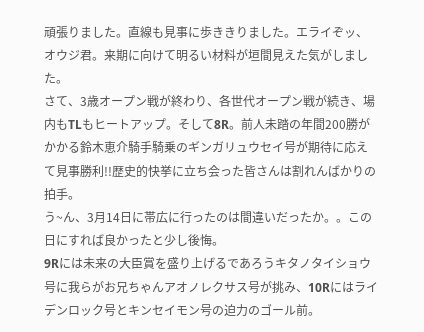頑張りました。直線も見事に歩ききりました。エライぞッ、オウジ君。来期に向けて明るい材料が垣間見えた気がしました。
さて、3歳オープン戦が終わり、各世代オープン戦が続き、場内もTLもヒートアップ。そして8R。前人未踏の年間200勝がかかる鈴木恵介騎手騎乗のギンガリュウセイ号が期待に応えて見事勝利!!歴史的快挙に立ち会った皆さんは割れんばかりの拍手。
う~ん、3月14日に帯広に行ったのは間違いだったか。。この日にすれば良かったと少し後悔。
9Rには未来の大臣賞を盛り上げるであろうキタノタイショウ号に我らがお兄ちゃんアオノレクサス号が挑み、10Rにはライデンロック号とキンセイモン号の迫力のゴール前。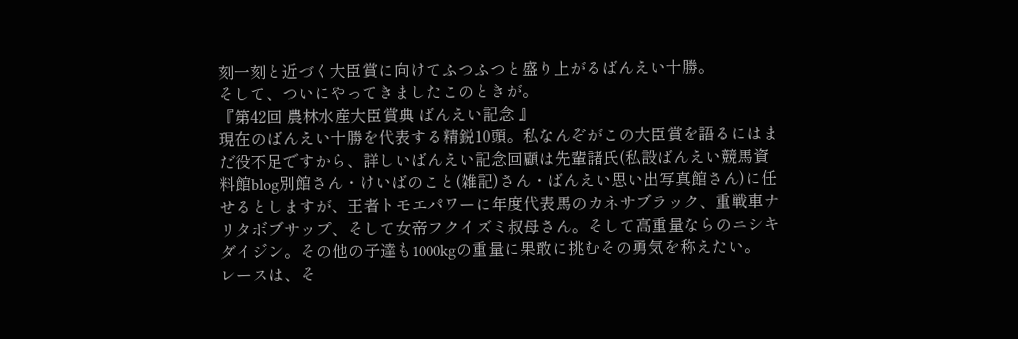刻一刻と近づく大臣賞に向けてふつふつと盛り上がるばんえい十勝。
そして、ついにやってきましたこのときが。
『第42回 農林水産大臣賞典 ばんえい記念 』
現在のばんえい十勝を代表する精鋭10頭。私なんぞがこの大臣賞を語るにはまだ役不足ですから、詳しいばんえい記念回顧は先輩諸氏(私設ばんえい競馬資料館blog別館さん・けいばのこと(雑記)さん・ばんえい思い出写真館さん)に任せるとしますが、王者トモエパワーに年度代表馬のカネサブラック、重戦車ナリタボブサップ、そして女帝フクイズミ叔母さん。そして高重量ならのニシキダイジン。その他の子達も1000kgの重量に果敢に挑むその勇気を称えたい。
レースは、そ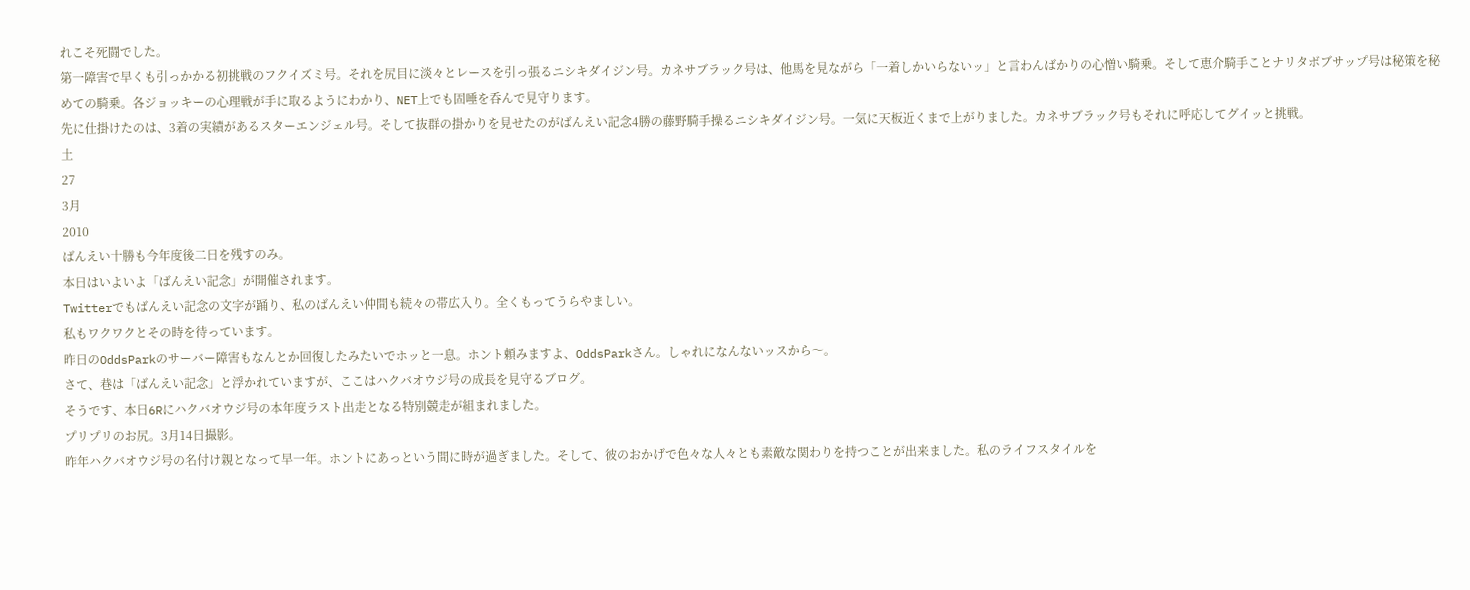れこそ死闘でした。
第一障害で早くも引っかかる初挑戦のフクイズミ号。それを尻目に淡々とレースを引っ張るニシキダイジン号。カネサブラック号は、他馬を見ながら「一着しかいらないッ」と言わんばかりの心憎い騎乗。そして恵介騎手ことナリタボブサップ号は秘策を秘めての騎乗。各ジョッキーの心理戦が手に取るようにわかり、NET上でも固唾を呑んで見守ります。
先に仕掛けたのは、3着の実績があるスターエンジェル号。そして抜群の掛かりを見せたのがばんえい記念4勝の藤野騎手操るニシキダイジン号。一気に天板近くまで上がりました。カネサブラック号もそれに呼応してグイッと挑戦。
土
27
3月
2010
ばんえい十勝も今年度後二日を残すのみ。
本日はいよいよ「ばんえい記念」が開催されます。
Twitterでもばんえい記念の文字が踊り、私のばんえい仲間も続々の帯広入り。全くもってうらやましい。
私もワクワクとその時を待っています。
昨日のOddsParkのサーバー障害もなんとか回復したみたいでホッと一息。ホント頼みますよ、OddsParkさん。しゃれになんないッスから〜。
さて、巷は「ばんえい記念」と浮かれていますが、ここはハクバオウジ号の成長を見守るブログ。
そうです、本日6Rにハクバオウジ号の本年度ラスト出走となる特別競走が組まれました。
プリプリのお尻。3月14日撮影。
昨年ハクバオウジ号の名付け親となって早一年。ホントにあっという間に時が過ぎました。そして、彼のおかげで色々な人々とも素敵な関わりを持つことが出来ました。私のライフスタイルを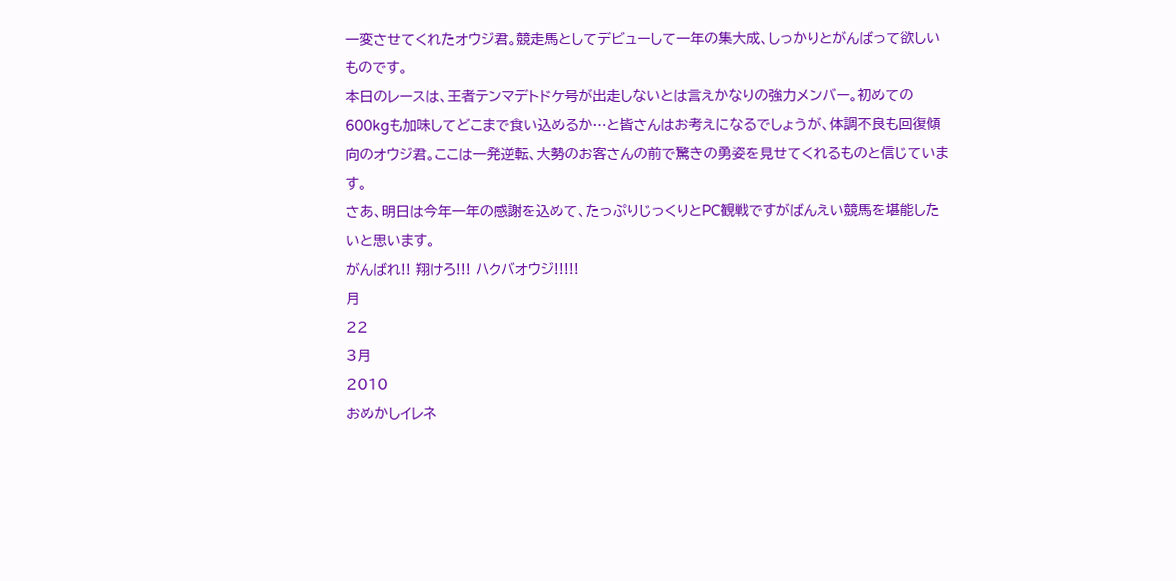一変させてくれたオウジ君。競走馬としてデビューして一年の集大成、しっかりとがんばって欲しいものです。
本日のレースは、王者テンマデトドケ号が出走しないとは言えかなりの強力メンバー。初めての600kgも加味してどこまで食い込めるか…と皆さんはお考えになるでしょうが、体調不良も回復傾向のオウジ君。ここは一発逆転、大勢のお客さんの前で驚きの勇姿を見せてくれるものと信じています。
さあ、明日は今年一年の感謝を込めて、たっぷりじっくりとPC観戦ですがばんえい競馬を堪能したいと思います。
がんばれ!! 翔けろ!!! ハクバオウジ!!!!!
月
22
3月
2010
おめかしイレネ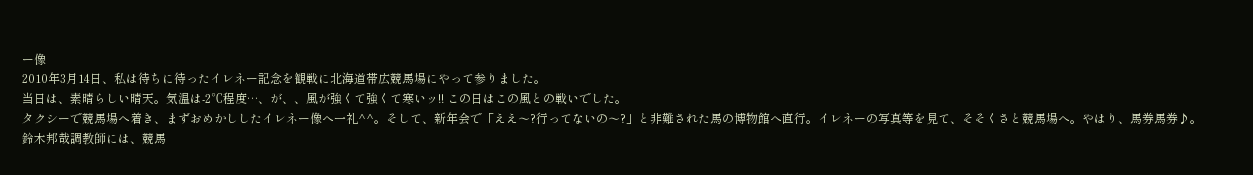ー像
2010年3月14日、私は待ちに待ったイレネー記念を観戦に北海道帯広競馬場にやって参りました。
当日は、素晴らしい晴天。気温は-2℃程度…、が、、風が強くて強くて寒いッ!! この日はこの風との戦いでした。
タクシーで競馬場へ着き、まずおめかししたイレネー像へ一礼^^。そして、新年会で「ええ〜?行ってないの〜?」と非難された馬の博物館へ直行。イレネーの写真等を見て、そそくさと競馬場へ。やはり、馬券馬券♪。
鈴木邦哉調教師には、競馬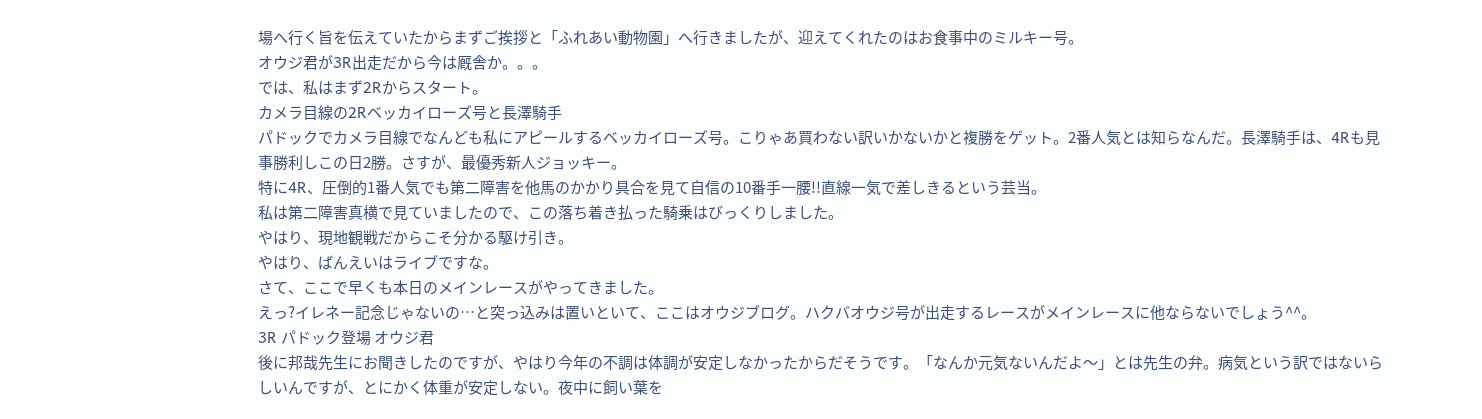場へ行く旨を伝えていたからまずご挨拶と「ふれあい動物園」へ行きましたが、迎えてくれたのはお食事中のミルキー号。
オウジ君が3R出走だから今は厩舎か。。。
では、私はまず2Rからスタート。
カメラ目線の2Rベッカイローズ号と長澤騎手
パドックでカメラ目線でなんども私にアピールするベッカイローズ号。こりゃあ買わない訳いかないかと複勝をゲット。2番人気とは知らなんだ。長澤騎手は、4Rも見事勝利しこの日2勝。さすが、最優秀新人ジョッキー。
特に4R、圧倒的1番人気でも第二障害を他馬のかかり具合を見て自信の10番手一腰!!直線一気で差しきるという芸当。
私は第二障害真横で見ていましたので、この落ち着き払った騎乗はびっくりしました。
やはり、現地観戦だからこそ分かる駆け引き。
やはり、ばんえいはライブですな。
さて、ここで早くも本日のメインレースがやってきました。
えっ?イレネー記念じゃないの…と突っ込みは置いといて、ここはオウジブログ。ハクバオウジ号が出走するレースがメインレースに他ならないでしょう^^。
3R パドック登場 オウジ君
後に邦哉先生にお聞きしたのですが、やはり今年の不調は体調が安定しなかったからだそうです。「なんか元気ないんだよ〜」とは先生の弁。病気という訳ではないらしいんですが、とにかく体重が安定しない。夜中に飼い葉を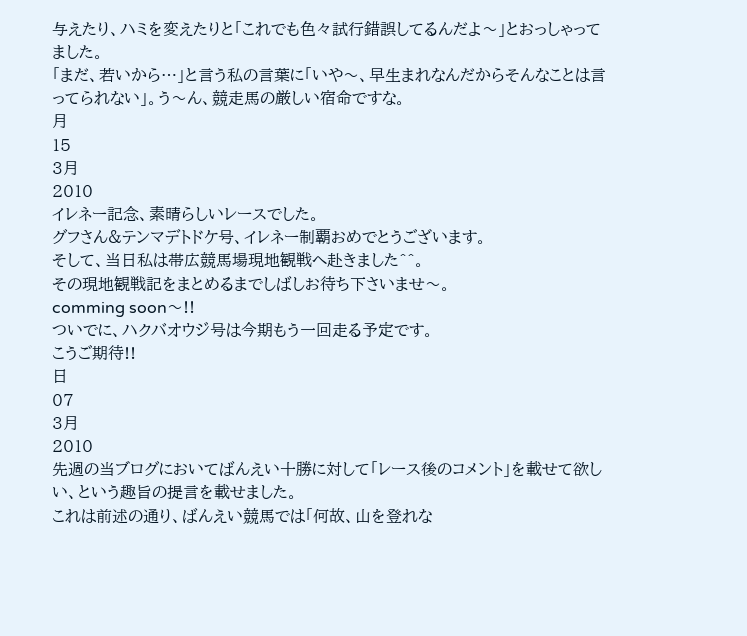与えたり、ハミを変えたりと「これでも色々試行錯誤してるんだよ〜」とおっしゃってました。
「まだ、若いから…」と言う私の言葉に「いや〜、早生まれなんだからそんなことは言ってられない」。う〜ん、競走馬の厳しい宿命ですな。
月
15
3月
2010
イレネー記念、素晴らしいレースでした。
グフさん&テンマデトドケ号、イレネー制覇おめでとうございます。
そして、当日私は帯広競馬場現地観戦へ赴きました^^。
その現地観戦記をまとめるまでしばしお待ち下さいませ〜。
comming soon〜!!
ついでに、ハクバオウジ号は今期もう一回走る予定です。
こうご期待!!
日
07
3月
2010
先週の当ブログにおいてばんえい十勝に対して「レース後のコメント」を載せて欲しい、という趣旨の提言を載せました。
これは前述の通り、ばんえい競馬では「何故、山を登れな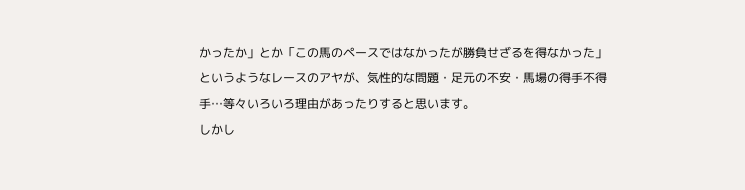かったか」とか「この馬のペースではなかったが勝負せざるを得なかった」というようなレースのアヤが、気性的な問題・足元の不安・馬場の得手不得手…等々いろいろ理由があったりすると思います。
しかし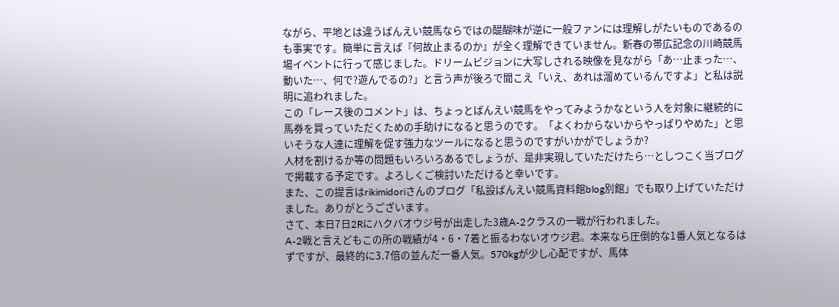ながら、平地とは違うばんえい競馬ならではの醍醐味が逆に一般ファンには理解しがたいものであるのも事実です。簡単に言えば『何故止まるのか』が全く理解できていません。新春の帯広記念の川崎競馬場イベントに行って感じました。ドリームビジョンに大写しされる映像を見ながら「あ…止まった…、動いた…、何で?遊んでるの?」と言う声が後ろで聞こえ「いえ、あれは溜めているんですよ」と私は説明に追われました。
この「レース後のコメント」は、ちょっとばんえい競馬をやってみようかなという人を対象に継続的に馬券を買っていただくための手助けになると思うのです。「よくわからないからやっぱりやめた」と思いそうな人達に理解を促す強力なツールになると思うのですがいかがでしょうか?
人材を割けるか等の問題もいろいろあるでしょうが、是非実現していただけたら…としつこく当ブログで掲載する予定です。よろしくご検討いただけると幸いです。
また、この提言はrikimidoriさんのブログ「私設ばんえい競馬資料館blog別館」でも取り上げていただけました。ありがとうございます。
さて、本日7日2Rにハクバオウジ号が出走した3歳A-2クラスの一戦が行われました。
A-2戦と言えどもこの所の戦績が4・6・7着と振るわないオウジ君。本来なら圧倒的な1番人気となるはずですが、最終的に3.7倍の並んだ一番人気。570kgが少し心配ですが、馬体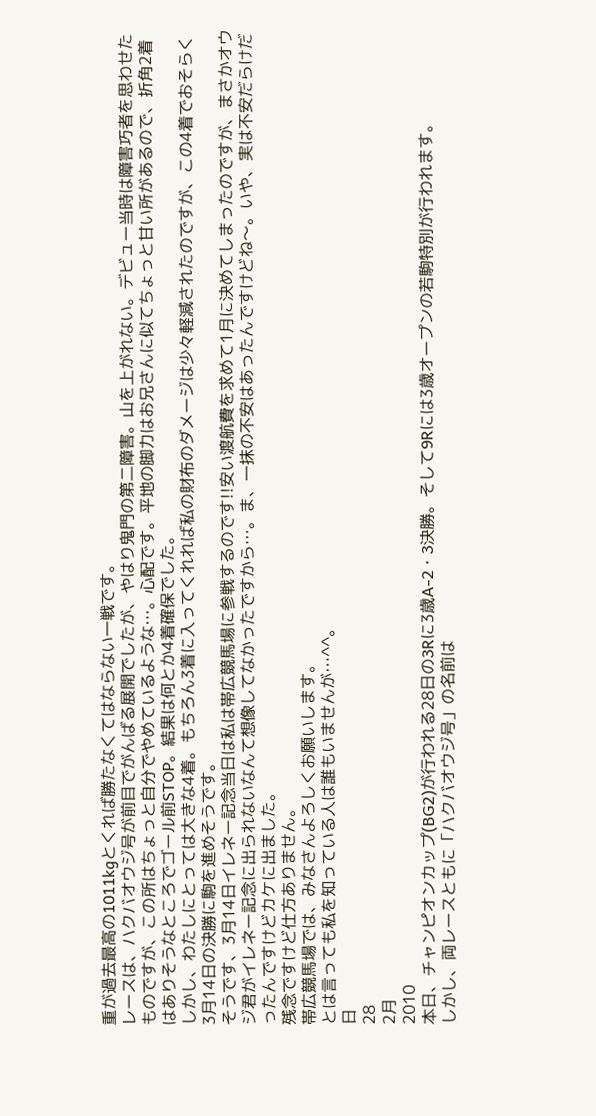重が過去最高の1011kgとくれば勝たなくてはならない一戦です。
レースは、ハクバオウジ号が前目でがんばる展開でしたが、やはり鬼門の第二障害。山を上がれない。デビュー当時は障害巧者を思わせたものですが、この所はちょっと自分でやめているような…。心配です。平地の脚力はお兄さんに似てちょっと甘い所があるので、折角2着はありそうなところでゴール前STOP。結果は何とか4着確保でした。
しかし、わたしにとっては大きな4着。もちろん3着に入ってくれれば私の財布のダメージは少々軽減されたのですが、この4着でおそらく3月14日の決勝に駒を進めそうです。
そうです、3月14日イレネー記念当日は私は帯広競馬場に参戦するのです!!安い渡航費を求めて1月に決めてしまったのですが、まさかオウジ君がイレネー記念に出られないなんて想像してなかったですから…。ま、一抹の不安はあったんですけどね〜。いや、実は不安だらけだったんですけどカケに出ました。
残念ですけど仕方ありません。
帯広競馬場では、みなさんよろしくお願いします。
とは言っても私を知っている人は誰もいませんが…^^。
日
28
2月
2010
本日、チャンピオンカップ(BG2)が行われる28日の3Rに3歳A-2・3決勝。そして9Rには3歳オープンの若駒特別が行われます。
しかし、両レースともに「ハクバオウジ号」の名前は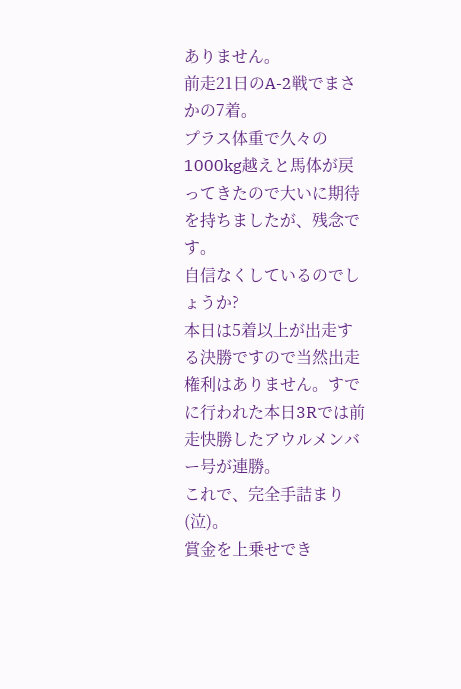ありません。
前走21日のA-2戦でまさかの7着。
プラス体重で久々の1000kg越えと馬体が戻ってきたので大いに期待を持ちましたが、残念です。
自信なくしているのでしょうか?
本日は5着以上が出走する決勝ですので当然出走権利はありません。すでに行われた本日3Rでは前走快勝したアウルメンバー号が連勝。
これで、完全手詰まり(泣)。
賞金を上乗せでき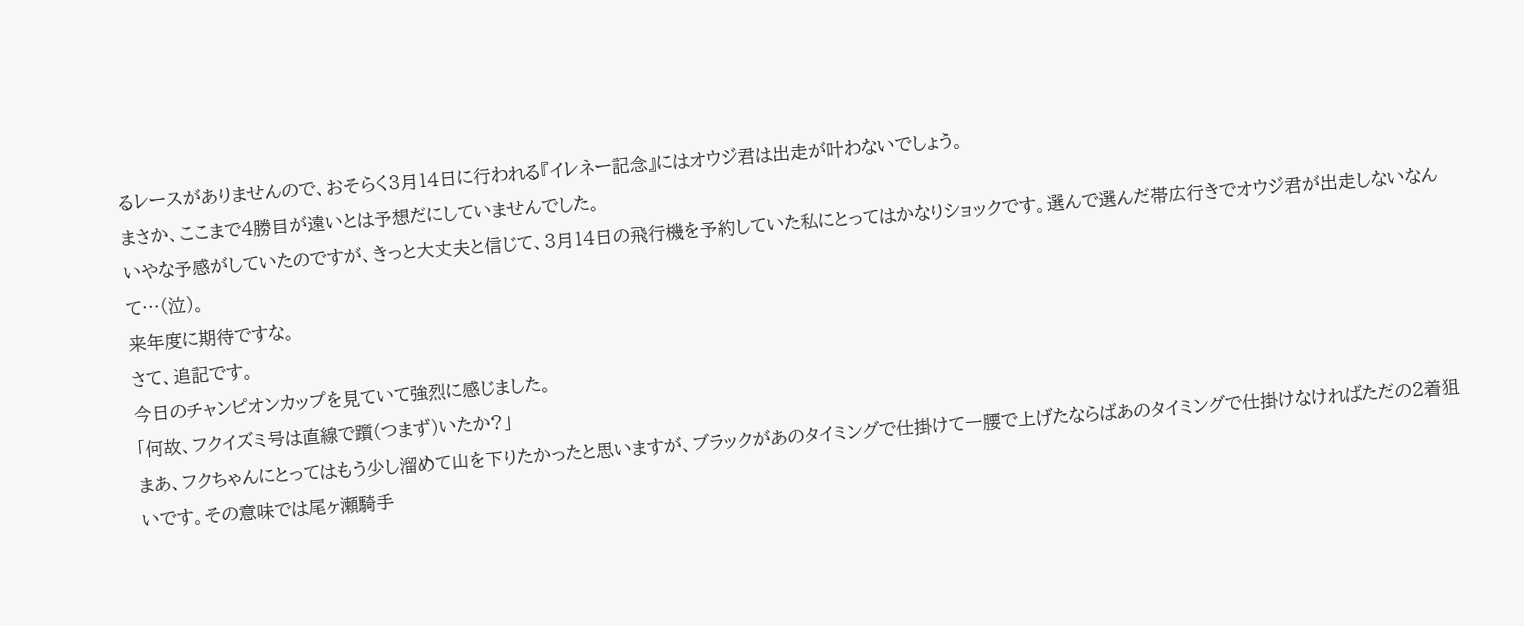るレースがありませんので、おそらく3月14日に行われる『イレネー記念』にはオウジ君は出走が叶わないでしょう。
まさか、ここまで4勝目が遠いとは予想だにしていませんでした。
いやな予感がしていたのですが、きっと大丈夫と信じて、3月14日の飛行機を予約していた私にとってはかなりショックです。選んで選んだ帯広行きでオウジ君が出走しないなんて…(泣)。
来年度に期待ですな。
さて、追記です。
今日のチャンピオンカップを見ていて強烈に感じました。
「何故、フクイズミ号は直線で躓(つまず)いたか?」
まあ、フクちゃんにとってはもう少し溜めて山を下りたかったと思いますが、ブラックがあのタイミングで仕掛けて一腰で上げたならばあのタイミングで仕掛けなければただの2着狙いです。その意味では尾ヶ瀬騎手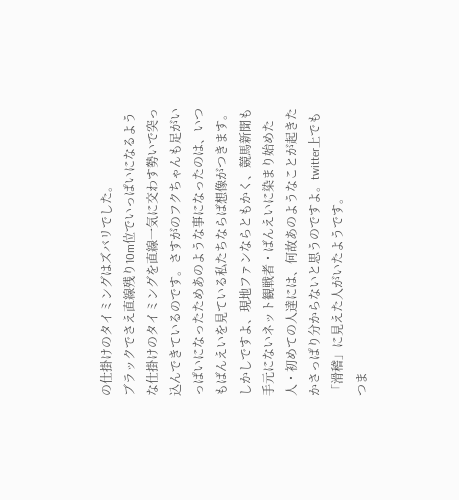の仕掛けのタイミングはズバリでした。
ブラックでさえ直線残り10m位でいっぱいになるような仕掛けのタイミングを直線一気に交わす勢いで突っ込んできているのです。さすがのフクちゃんも足がいっぱいになったためあのような事になったのは、いつもばんえいを見ている私たちならば想像がつきます。
しかしですよ、現地ファンならともかく、競馬新聞も手元にないネット観戦者・ばんえいに染まり始めた人・初めての人達には、何故あのようなことが起きたかさっぱり分からないと思うのですよ。twitter上でも「滑稽」に見えた人がいたようです。
つま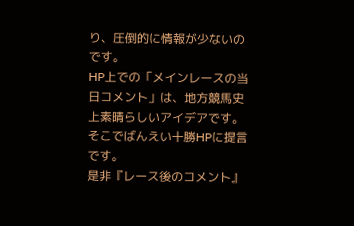り、圧倒的に情報が少ないのです。
HP上での「メインレースの当日コメント」は、地方競馬史上素晴らしいアイデアです。
そこでばんえい十勝HPに提言です。
是非『レース後のコメント』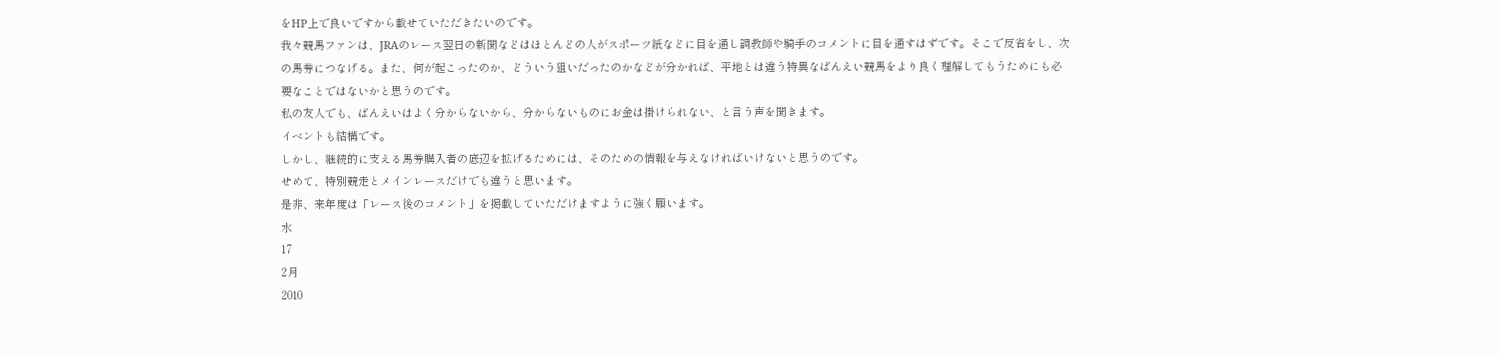をHP上で良いですから載せていただきたいのです。
我々競馬ファンは、JRAのレース翌日の新聞などはほとんどの人がスポーツ紙などに目を通し調教師や騎手のコメントに目を通すはずです。そこで反省をし、次の馬券につなげる。また、何が起こったのか、どういう狙いだったのかなどが分かれば、平地とは違う特異なばんえい競馬をより良く理解してもうためにも必要なことではないかと思うのです。
私の友人でも、ばんえいはよく分からないから、分からないものにお金は掛けられない、と言う声を聞きます。
イベントも結構です。
しかし、継続的に支える馬券購入者の底辺を拡げるためには、そのための情報を与えなければいけないと思うのです。
せめて、特別競走とメインレースだけでも違うと思います。
是非、来年度は「レース後のコメント」を掲載していただけますように強く願います。
水
17
2月
2010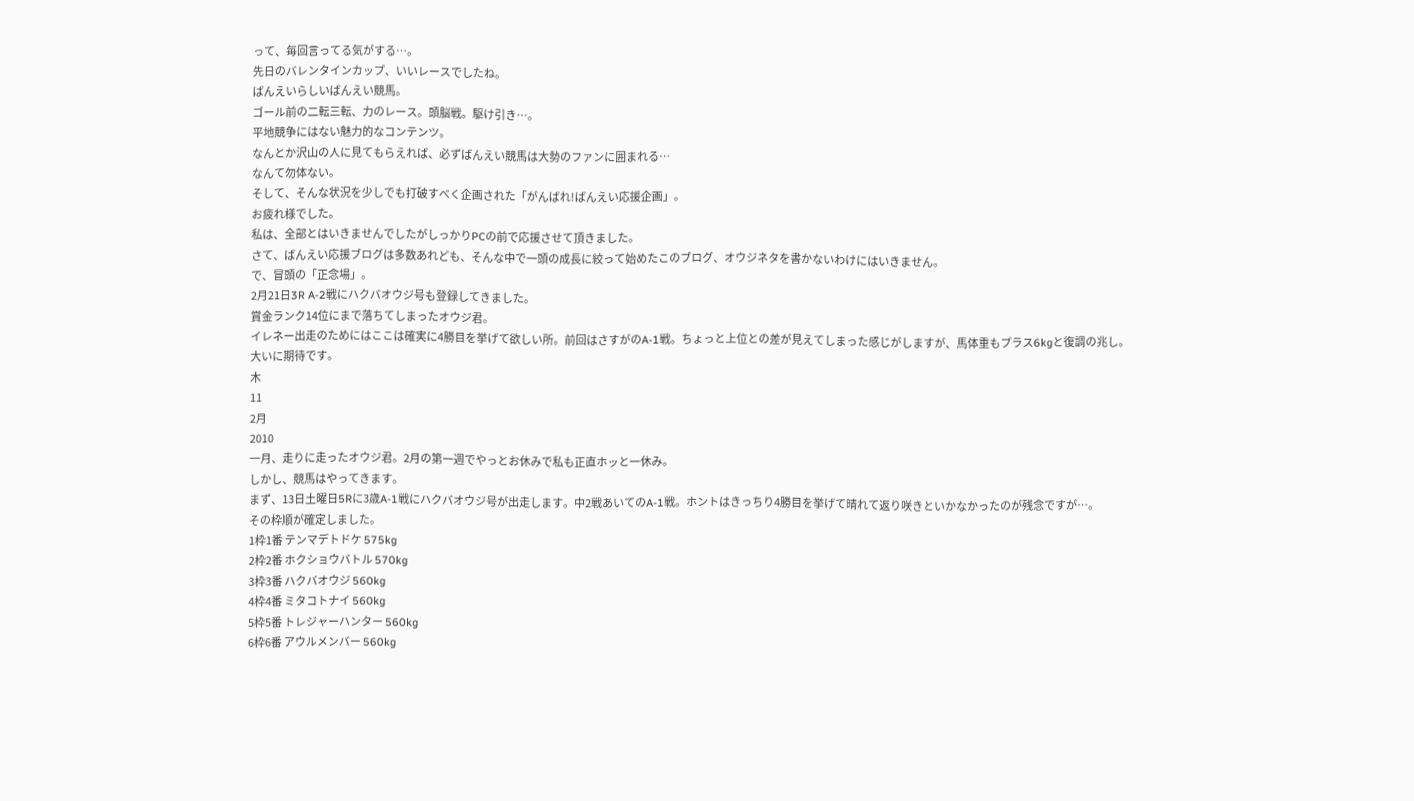って、毎回言ってる気がする…。
先日のバレンタインカップ、いいレースでしたね。
ばんえいらしいばんえい競馬。
ゴール前の二転三転、力のレース。頭脳戦。駆け引き…。
平地競争にはない魅力的なコンテンツ。
なんとか沢山の人に見てもらえれば、必ずばんえい競馬は大勢のファンに囲まれる…
なんて勿体ない。
そして、そんな状況を少しでも打破すべく企画された「がんばれ!ばんえい応援企画」。
お疲れ様でした。
私は、全部とはいきませんでしたがしっかりPCの前で応援させて頂きました。
さて、ばんえい応援ブログは多数あれども、そんな中で一頭の成長に絞って始めたこのブログ、オウジネタを書かないわけにはいきません。
で、冒頭の「正念場」。
2月21日3R A-2戦にハクバオウジ号も登録してきました。
賞金ランク14位にまで落ちてしまったオウジ君。
イレネー出走のためにはここは確実に4勝目を挙げて欲しい所。前回はさすがのA-1戦。ちょっと上位との差が見えてしまった感じがしますが、馬体重もプラス6kgと復調の兆し。
大いに期待です。
木
11
2月
2010
一月、走りに走ったオウジ君。2月の第一週でやっとお休みで私も正直ホッと一休み。
しかし、競馬はやってきます。
まず、13日土曜日5Rに3歳A-1戦にハクバオウジ号が出走します。中2戦あいてのA-1戦。ホントはきっちり4勝目を挙げて晴れて返り咲きといかなかったのが残念ですが…。
その枠順が確定しました。
1枠1番 テンマデトドケ 575kg
2枠2番 ホクショウバトル 570kg
3枠3番 ハクバオウジ 560kg
4枠4番 ミタコトナイ 560kg
5枠5番 トレジャーハンター 560kg
6枠6番 アウルメンバー 560kg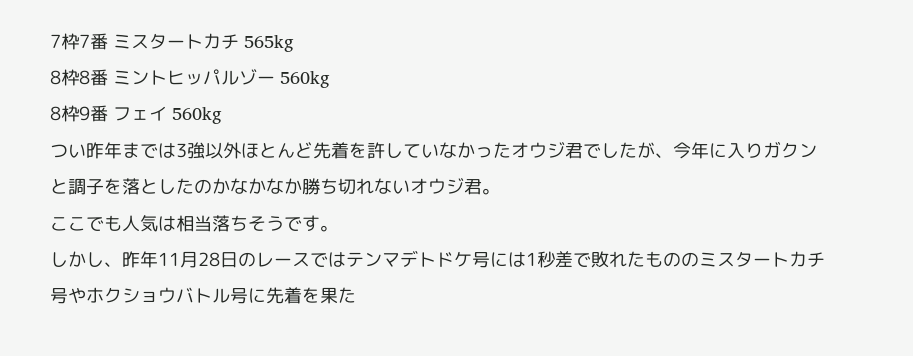7枠7番 ミスタートカチ 565kg
8枠8番 ミントヒッパルゾー 560kg
8枠9番 フェイ 560kg
つい昨年までは3強以外ほとんど先着を許していなかったオウジ君でしたが、今年に入りガクンと調子を落としたのかなかなか勝ち切れないオウジ君。
ここでも人気は相当落ちそうです。
しかし、昨年11月28日のレースではテンマデトドケ号には1秒差で敗れたもののミスタートカチ号やホクショウバトル号に先着を果た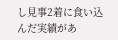し見事2着に食い込んだ実績があ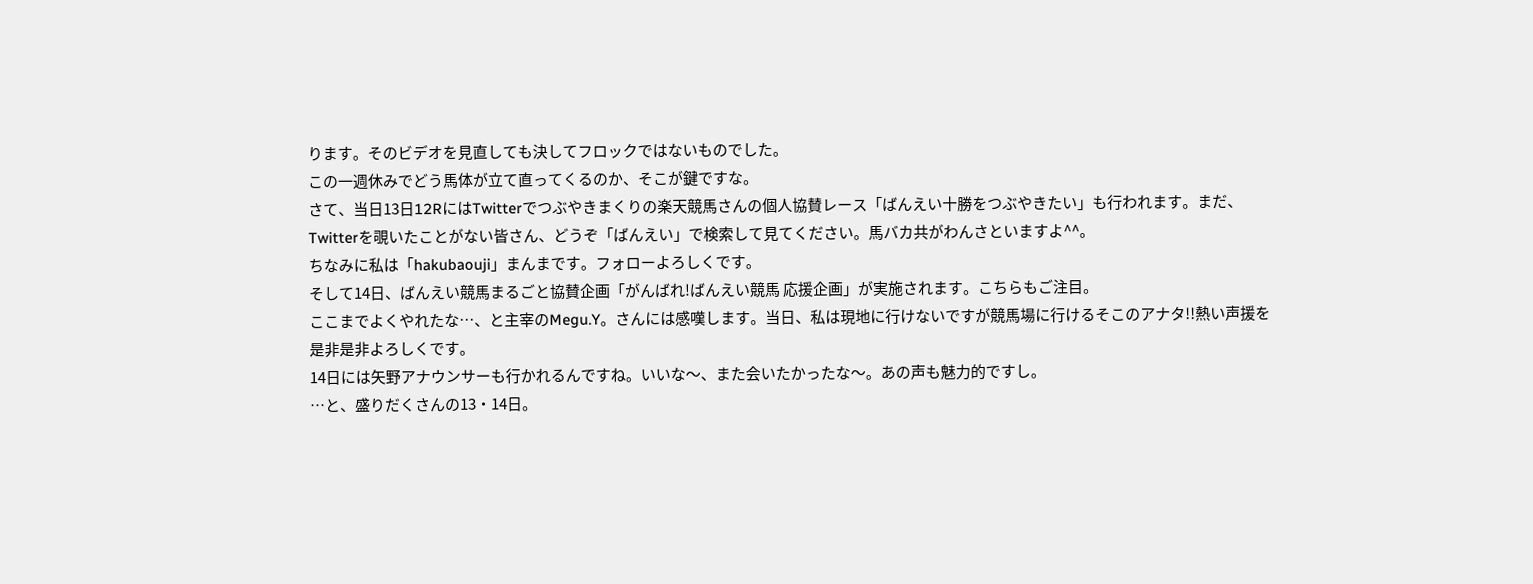ります。そのビデオを見直しても決してフロックではないものでした。
この一週休みでどう馬体が立て直ってくるのか、そこが鍵ですな。
さて、当日13日12RにはTwitterでつぶやきまくりの楽天競馬さんの個人協賛レース「ばんえい十勝をつぶやきたい」も行われます。まだ、Twitterを覗いたことがない皆さん、どうぞ「ばんえい」で検索して見てください。馬バカ共がわんさといますよ^^。
ちなみに私は「hakubaouji」まんまです。フォローよろしくです。
そして14日、ばんえい競馬まるごと協賛企画「がんばれ!ばんえい競馬 応援企画」が実施されます。こちらもご注目。
ここまでよくやれたな…、と主宰のMegu.Y。さんには感嘆します。当日、私は現地に行けないですが競馬場に行けるそこのアナタ!!熱い声援を是非是非よろしくです。
14日には矢野アナウンサーも行かれるんですね。いいな〜、また会いたかったな〜。あの声も魅力的ですし。
…と、盛りだくさんの13・14日。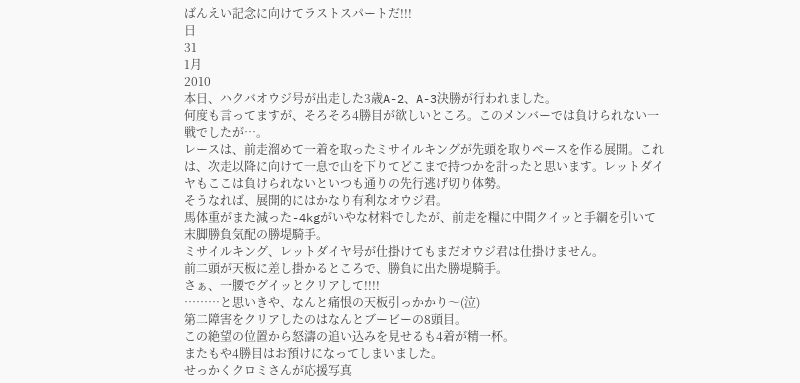ばんえい記念に向けてラストスパートだ!!!
日
31
1月
2010
本日、ハクバオウジ号が出走した3歳A-2、A-3決勝が行われました。
何度も言ってますが、そろそろ4勝目が欲しいところ。このメンバーでは負けられない一戦でしたが…。
レースは、前走溜めて一着を取ったミサイルキングが先頭を取りペースを作る展開。これは、次走以降に向けて一息で山を下りてどこまで持つかを計ったと思います。レットダイヤもここは負けられないといつも通りの先行逃げ切り体勢。
そうなれば、展開的にはかなり有利なオウジ君。
馬体重がまた減った-4kgがいやな材料でしたが、前走を糧に中間クイッと手綱を引いて末脚勝負気配の勝堤騎手。
ミサイルキング、レットダイヤ号が仕掛けてもまだオウジ君は仕掛けません。
前二頭が天板に差し掛かるところで、勝負に出た勝堤騎手。
さぁ、一腰でグイッとクリアして!!!!
………と思いきや、なんと痛恨の天板引っかかり〜(泣)
第二障害をクリアしたのはなんとブービーの8頭目。
この絶望の位置から怒濤の追い込みを見せるも4着が精一杯。
またもや4勝目はお預けになってしまいました。
せっかくクロミさんが応援写真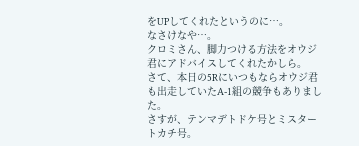をUPしてくれたというのに…。
なさけなや…。
クロミさん、脚力つける方法をオウジ君にアドバイスしてくれたかしら。
さて、本日の5Rにいつもならオウジ君も出走していたA-1組の競争もありました。
さすが、テンマデトドケ号とミスタートカチ号。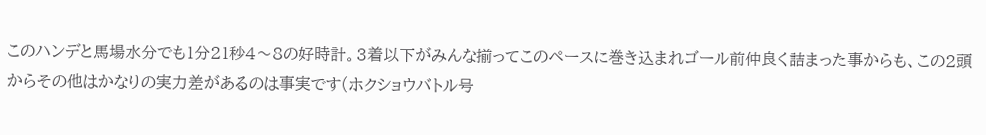このハンデと馬場水分でも1分21秒4〜8の好時計。3着以下がみんな揃ってこのペースに巻き込まれゴール前仲良く詰まった事からも、この2頭からその他はかなりの実力差があるのは事実です(ホクショウバトル号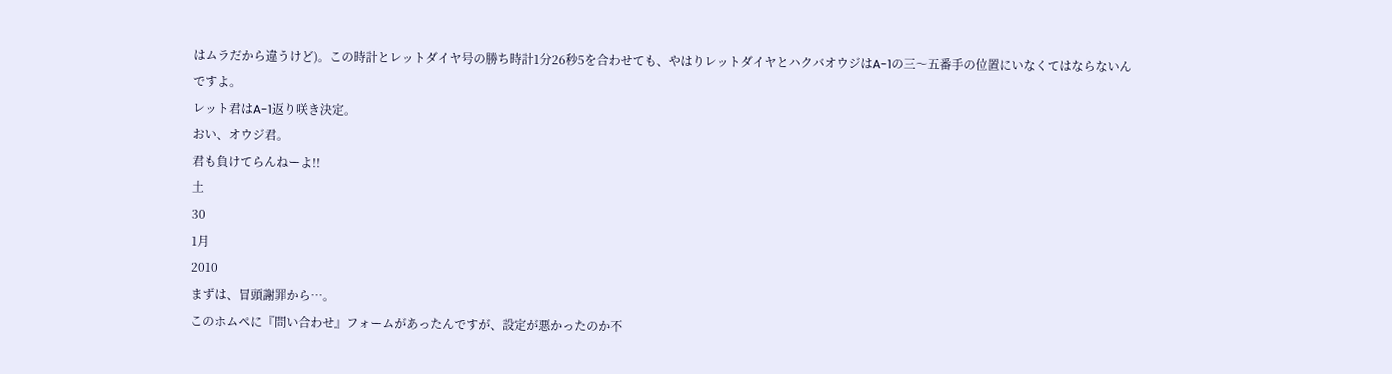はムラだから違うけど)。この時計とレットダイヤ号の勝ち時計1分26秒5を合わせても、やはりレットダイヤとハクバオウジはA-1の三〜五番手の位置にいなくてはならないんですよ。
レット君はA-1返り咲き決定。
おい、オウジ君。
君も負けてらんねーよ!!
土
30
1月
2010
まずは、冒頭謝罪から…。
このホムペに『問い合わせ』フォームがあったんですが、設定が悪かったのか不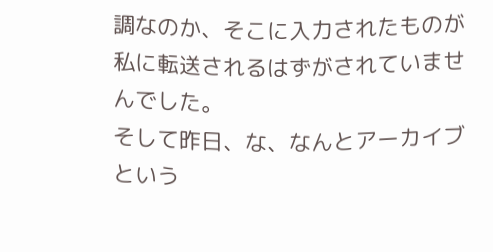調なのか、そこに入力されたものが私に転送されるはずがされていませんでした。
そして昨日、な、なんとアーカイブという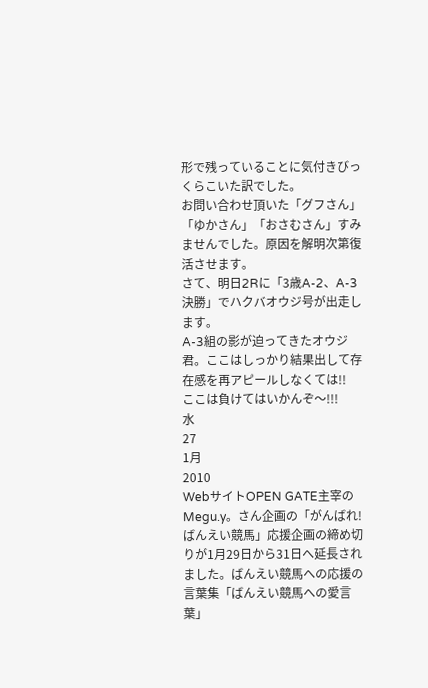形で残っていることに気付きびっくらこいた訳でした。
お問い合わせ頂いた「グフさん」「ゆかさん」「おさむさん」すみませんでした。原因を解明次第復活させます。
さて、明日2Rに「3歳A-2、A-3決勝」でハクバオウジ号が出走します。
A-3組の影が迫ってきたオウジ君。ここはしっかり結果出して存在感を再アピールしなくては!!
ここは負けてはいかんぞ〜!!!
水
27
1月
2010
WebサイトOPEN GATE主宰の Megu.y。さん企画の「がんばれ!ばんえい競馬」応援企画の締め切りが1月29日から31日へ延長されました。ばんえい競馬への応援の言葉集「ばんえい競馬への愛言葉」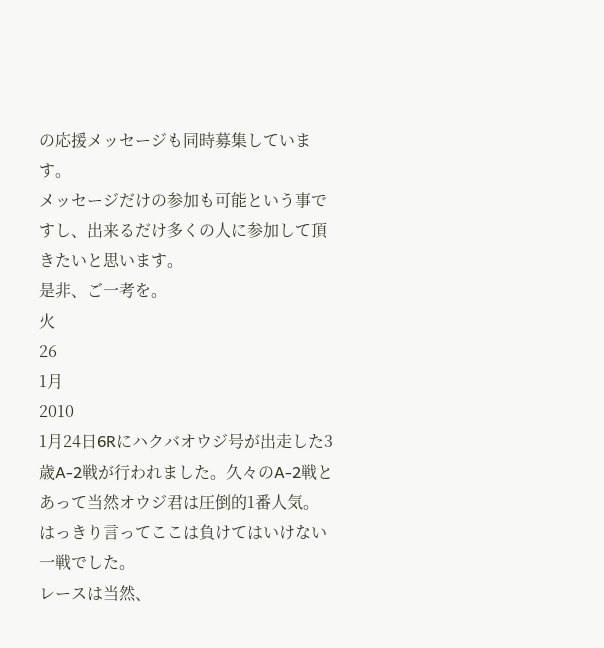の応援メッセージも同時募集しています。
メッセージだけの参加も可能という事ですし、出来るだけ多くの人に参加して頂きたいと思います。
是非、ご一考を。
火
26
1月
2010
1月24日6Rにハクバオウジ号が出走した3歳A-2戦が行われました。久々のA-2戦とあって当然オウジ君は圧倒的1番人気。
はっきり言ってここは負けてはいけない一戦でした。
レースは当然、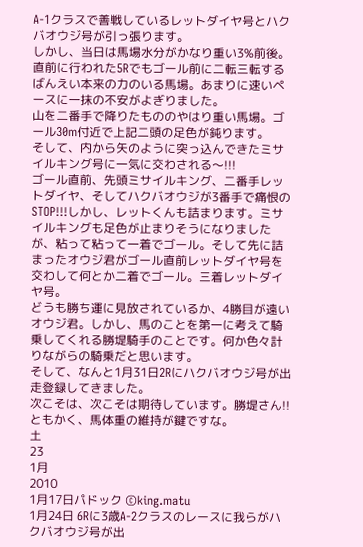A-1クラスで善戦しているレットダイヤ号とハクバオウジ号が引っ張ります。
しかし、当日は馬場水分がかなり重い3%前後。直前に行われた5Rでもゴール前に二転三転するばんえい本来の力のいる馬場。あまりに速いペースに一抹の不安がよぎりました。
山を二番手で降りたもののやはり重い馬場。ゴール30m付近で上記二頭の足色が鈍ります。
そして、内から矢のように突っ込んできたミサイルキング号に一気に交わされる〜!!!
ゴール直前、先頭ミサイルキング、二番手レットダイヤ、そしてハクバオウジが3番手で痛恨のSTOP!!!しかし、レットくんも詰まります。ミサイルキングも足色が止まりそうになりましたが、粘って粘って一着でゴール。そして先に詰まったオウジ君がゴール直前レットダイヤ号を交わして何とか二着でゴール。三着レットダイヤ号。
どうも勝ち運に見放されているか、4勝目が遠いオウジ君。しかし、馬のことを第一に考えて騎乗してくれる勝堤騎手のことです。何か色々計りながらの騎乗だと思います。
そして、なんと1月31日2Rにハクバオウジ号が出走登録してきました。
次こそは、次こそは期待しています。勝堤さん!!
ともかく、馬体重の維持が鍵ですな。
土
23
1月
2010
1月17日パドック ©king.matu
1月24日 6Rに3歳A-2クラスのレースに我らがハクバオウジ号が出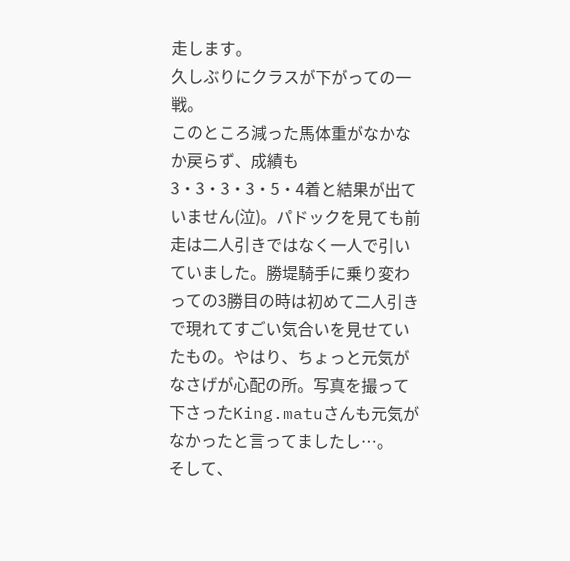走します。
久しぶりにクラスが下がっての一戦。
このところ減った馬体重がなかなか戻らず、成績も3・3・3・3・5・4着と結果が出ていません(泣)。パドックを見ても前走は二人引きではなく一人で引いていました。勝堤騎手に乗り変わっての3勝目の時は初めて二人引きで現れてすごい気合いを見せていたもの。やはり、ちょっと元気がなさげが心配の所。写真を撮って下さったKing.matuさんも元気がなかったと言ってましたし…。
そして、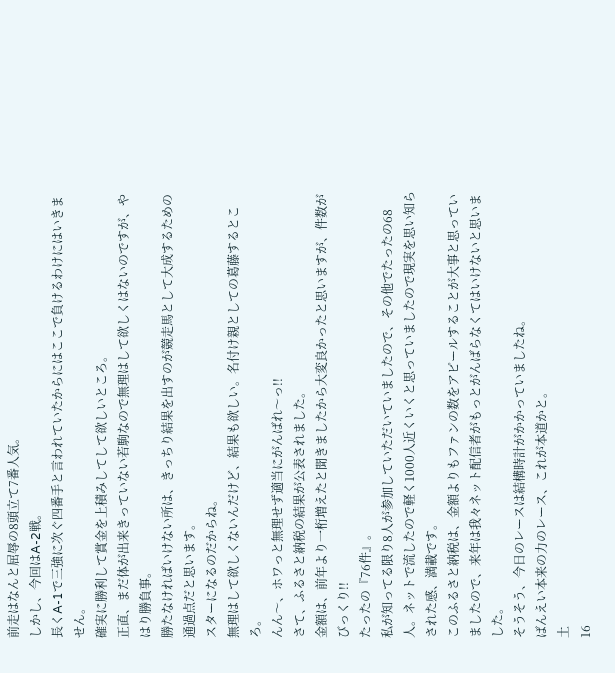前走はなんと屈辱の8頭立て7番人気。
しかし、今回はA-2戦。
長くA-1で三強に次ぐ四番手と言われていたからにはここで負けるわけにはいきません。
確実に勝利して賞金を上積みしてして欲しいところ。
正直、まだ体が出来きっていない若駒なので無理はして欲しくはないのですが、やはり勝負事。
勝たなければいけない所は、きっちり結果を出すのが競走馬として大成するための通過点だと思います。
スターになるのだからね。
無理はして欲しくないんだけど、結果も欲しい。名付け親としての葛藤するところ。
んん〜、ホワっと無理せず適当にがんばれ〜っ!!
さて、ふるさと納税の結果が公表されました。
金額は、前年より一桁増えたと聞きましたから大変良かったと思いますが、件数がびっくり!!
たったの『76件』。
私が知ってる限り8人が参加していただいていましたので、その他でたったの68人。ネットで流したので軽く1000人近くいくと思っていましたので現実を思い知らされた感、満載です。
このふるさと納税は、金額よりもファンの数をアピールすることが大事と思っていましたので、来年は我々ネット配信者がもっとがんばらなくてはいけないと思いました。
そうそう、今日のレースは結構時計がかかっていましたね。
ばんえい本来の力のレース、これが本道かと。
土
16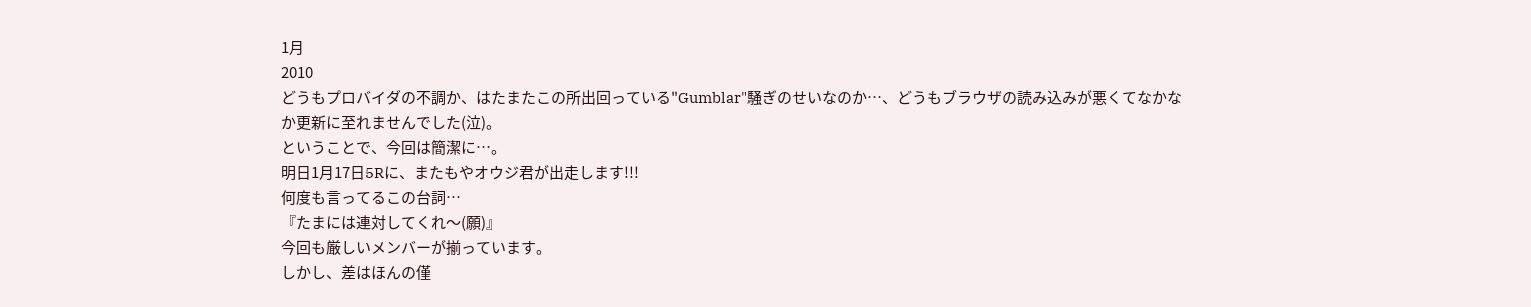1月
2010
どうもプロバイダの不調か、はたまたこの所出回っている"Gumblar"騒ぎのせいなのか…、どうもブラウザの読み込みが悪くてなかなか更新に至れませんでした(泣)。
ということで、今回は簡潔に…。
明日1月17日5Rに、またもやオウジ君が出走します!!!
何度も言ってるこの台詞…
『たまには連対してくれ〜(願)』
今回も厳しいメンバーが揃っています。
しかし、差はほんの僅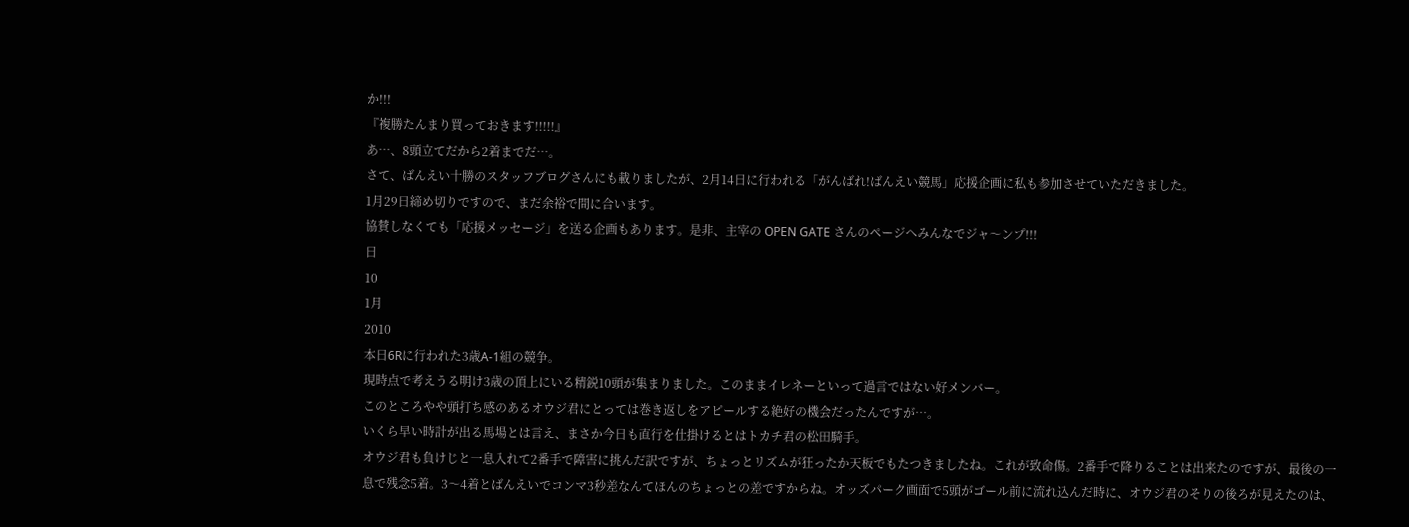か!!!
『複勝たんまり買っておきます!!!!!』
あ…、8頭立てだから2着までだ…。
さて、ばんえい十勝のスタッフブログさんにも載りましたが、2月14日に行われる「がんばれ!ばんえい競馬」応援企画に私も参加させていただきました。
1月29日締め切りですので、まだ余裕で間に合います。
協賛しなくても「応援メッセージ」を送る企画もあります。是非、主宰の OPEN GATE さんのページへみんなでジャ〜ンプ!!!
日
10
1月
2010
本日6Rに行われた3歳A-1組の競争。
現時点で考えうる明け3歳の頂上にいる精鋭10頭が集まりました。このままイレネーといって過言ではない好メンバー。
このところやや頭打ち感のあるオウジ君にとっては巻き返しをアピールする絶好の機会だったんですが…。
いくら早い時計が出る馬場とは言え、まさか今日も直行を仕掛けるとはトカチ君の松田騎手。
オウジ君も負けじと一息入れて2番手で障害に挑んだ訳ですが、ちょっとリズムが狂ったか天板でもたつきましたね。これが致命傷。2番手で降りることは出来たのですが、最後の一息で残念5着。3〜4着とばんえいでコンマ3秒差なんてほんのちょっとの差ですからね。オッズパーク画面で5頭がゴール前に流れ込んだ時に、オウジ君のそりの後ろが見えたのは、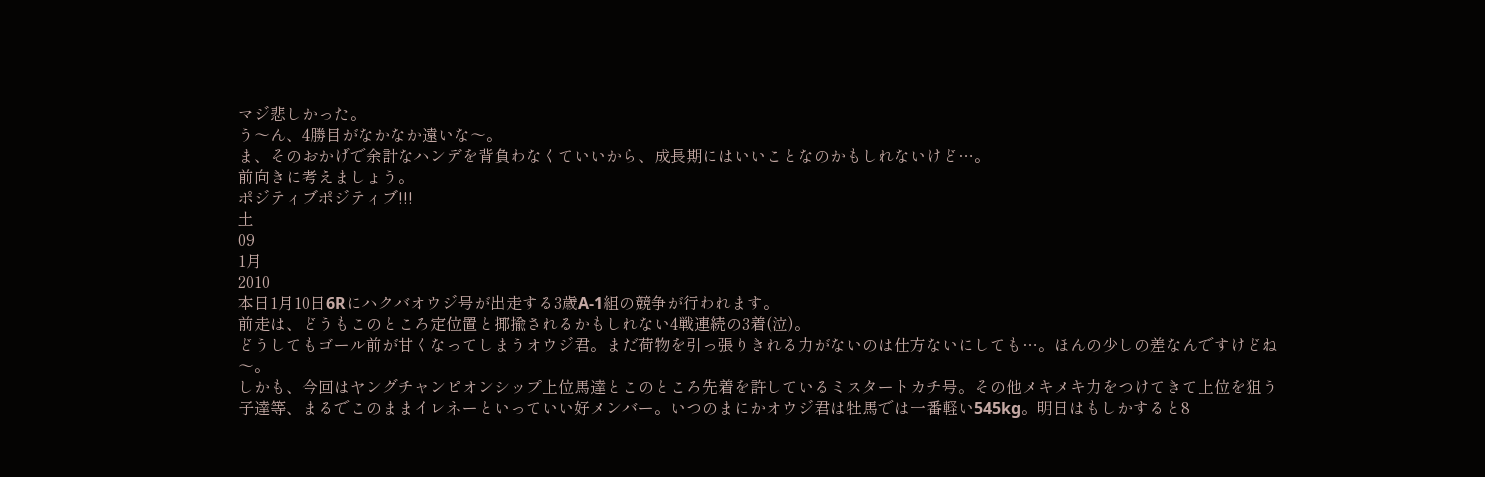マジ悲しかった。
う〜ん、4勝目がなかなか遠いな〜。
ま、そのおかげで余計なハンデを背負わなくていいから、成長期にはいいことなのかもしれないけど…。
前向きに考えましょう。
ポジティブポジティブ!!!
土
09
1月
2010
本日1月10日6Rにハクバオウジ号が出走する3歳A-1組の競争が行われます。
前走は、どうもこのところ定位置と揶揄されるかもしれない4戦連続の3着(泣)。
どうしてもゴール前が甘くなってしまうオウジ君。まだ荷物を引っ張りきれる力がないのは仕方ないにしても…。ほんの少しの差なんですけどね〜。
しかも、今回はヤングチャンピオンシップ上位馬達とこのところ先着を許しているミスタートカチ号。その他メキメキ力をつけてきて上位を狙う子達等、まるでこのままイレネーといっていい好メンバー。いつのまにかオウジ君は牡馬では一番軽い545kg。明日はもしかすると8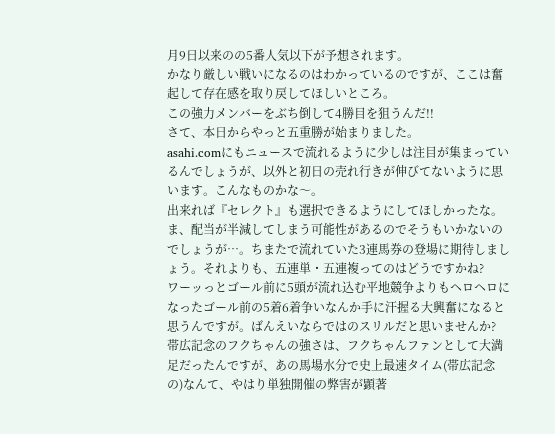月9日以来のの5番人気以下が予想されます。
かなり厳しい戦いになるのはわかっているのですが、ここは奮起して存在感を取り戻してほしいところ。
この強力メンバーをぶち倒して4勝目を狙うんだ!!
さて、本日からやっと五重勝が始まりました。
asahi.comにもニュースで流れるように少しは注目が集まっているんでしょうが、以外と初日の売れ行きが伸びてないように思います。こんなものかな〜。
出来れば『セレクト』も選択できるようにしてほしかったな。ま、配当が半減してしまう可能性があるのでそうもいかないのでしょうが…。ちまたで流れていた3連馬券の登場に期待しましょう。それよりも、五連単・五連複ってのはどうですかね?
ワーッっとゴール前に5頭が流れ込む平地競争よりもヘロヘロになったゴール前の5着6着争いなんか手に汗握る大興奮になると思うんですが。ばんえいならではのスリルだと思いませんか?
帯広記念のフクちゃんの強さは、フクちゃんファンとして大満足だったんですが、あの馬場水分で史上最速タイム(帯広記念の)なんて、やはり単独開催の弊害が顕著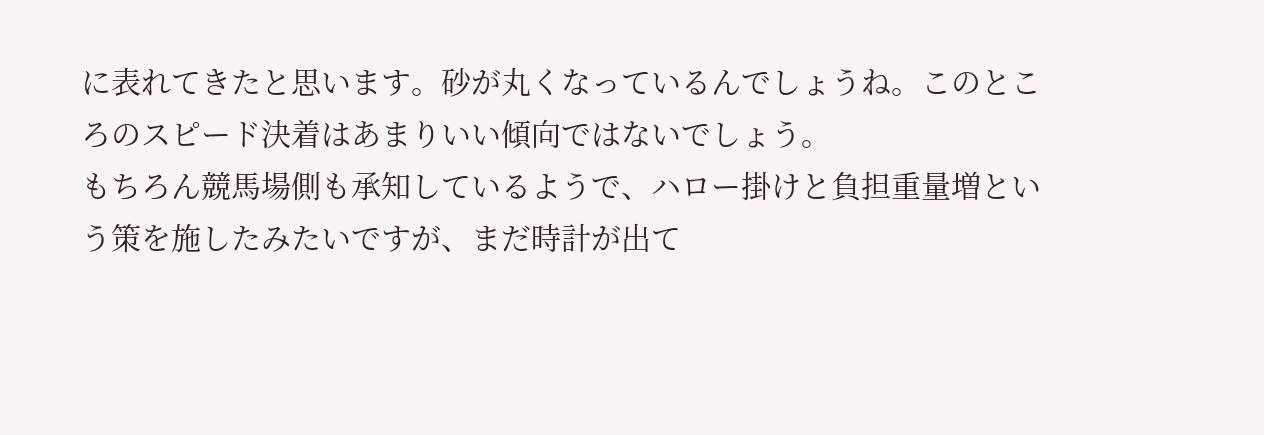に表れてきたと思います。砂が丸くなっているんでしょうね。このところのスピード決着はあまりいい傾向ではないでしょう。
もちろん競馬場側も承知しているようで、ハロー掛けと負担重量増という策を施したみたいですが、まだ時計が出て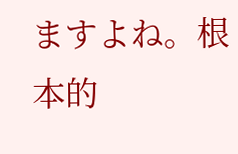ますよね。根本的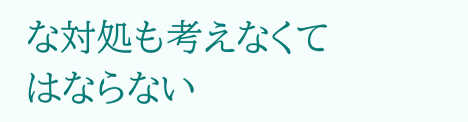な対処も考えなくてはならない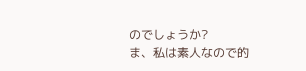のでしょうか?
ま、私は素人なので的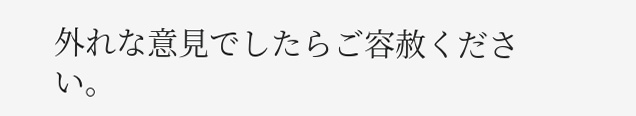外れな意見でしたらご容赦ください。